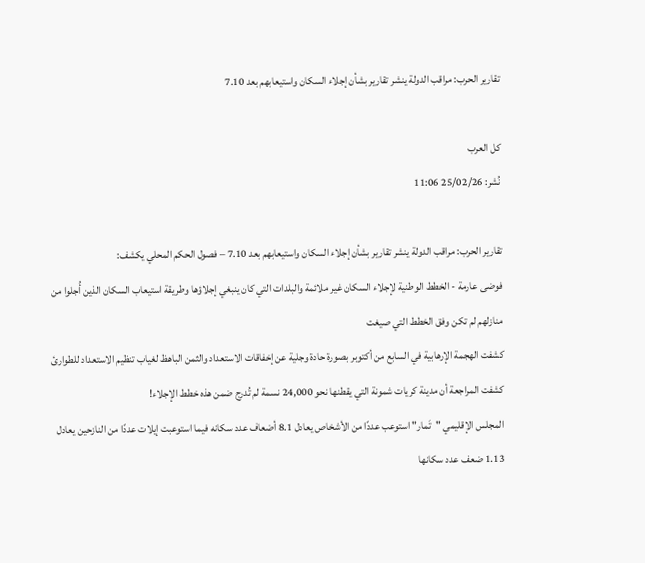تقارير الحرب: مراقب الدولة ينشر تقارير بشأن إجلاء السكان واستيعابهم بعد 7.10

كل العرب
نُشر: 25/02/26 11:06

تقارير الحرب: مراقب الدولة ينشر تقارير بشأن إجلاء السكان واستيعابهم بعد 7.10 – فصول الحكم المحلي يكشف:
فوضى عارمة - الخطط الوطنية لإجلاء السكان غير ملائمة والبلدات التي كان ينبغي إجلاؤها وطريقة استيعاب السكان الذين أُجلوا من منازلهم لم تكن وفق الخطط التي صيغت
كشفت الهجمة الإرهابية في السابع من أكتوبر بصورة حادة وجلية عن إخفاقات الاستعداد والثمن الباهظ لغياب تنظيم الاستعداد للطوارئ
كشفت المراجعة أن مدينة كريات شمونة التي يقطنها نحو 24,000 نسمة لم تُدرج ضمن هذه خطط الإجلاء!
المجلس الإقليمي "تَمار" استوعب عددًا من الأشخاص يعادل 8.1 أضعاف عدد سكانه فيما استوعبت إيلات عددًا من النازحين يعادل 1.13 ضعف عدد سكانها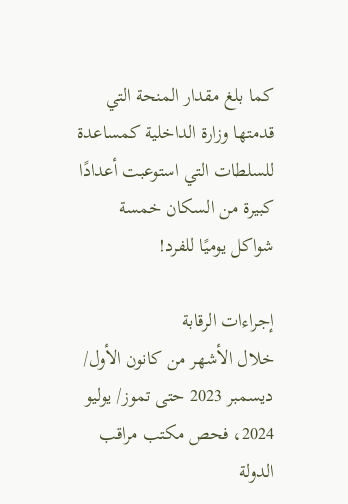كما بلغ مقدار المنحة التي قدمتها وزارة الداخلية كمساعدة للسلطات التي استوعبت أعدادًا كبيرة من السكان خمسة شواكل يوميًا للفرد!

إجراءات الرقابة
خلال الأشهر من كانون الأول/ ديسمبر 2023 حتى تموز/ يوليو 2024، فحص مكتب مراقب الدولة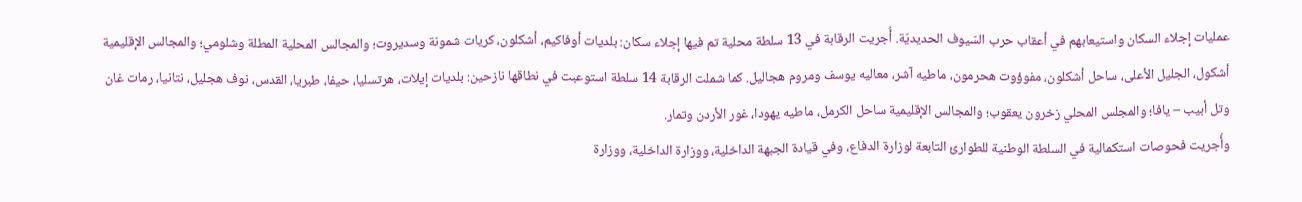عمليات إجلاء السكان واستيعابهم في أعقاب حرب السّيوف الحديديّة. أُجريت الرقابة في 13 سلطة محلية تم فيها إجلاء سكان: بلديات أوفاكيم، أشكلون، كريات شمونة وسديروت؛ والمجالس المحلية المطلة وشلومي؛ والمجالس الإقليمية أشكول، الجليل الأعلى، ساحل أشكلون، مفوؤوت هحرمون، ماطيه آشر، معاليه يوسف ومروم هجاليل. كما شملت الرقابة 14 سلطة استوعبت في نطاقها نازحين: بلديات إيلات، هرتسليا، حيفا، طبريا، القدس، نوف هجليل، نتانيا، رمات غان وتل أبيب – يافا؛ والمجلس المحلي زخرون يعقوب؛ والمجالس الإقليمية ساحل الكرمل، ماطيه يهودا، غور الأردن وتمار.
وأُجريت فحوصات استكمالية في السلطة الوطنية للطوارئ التابعة لوزارة الدفاع، وفي قيادة الجبهة الداخلية، ووزارة الداخلية، ووزارة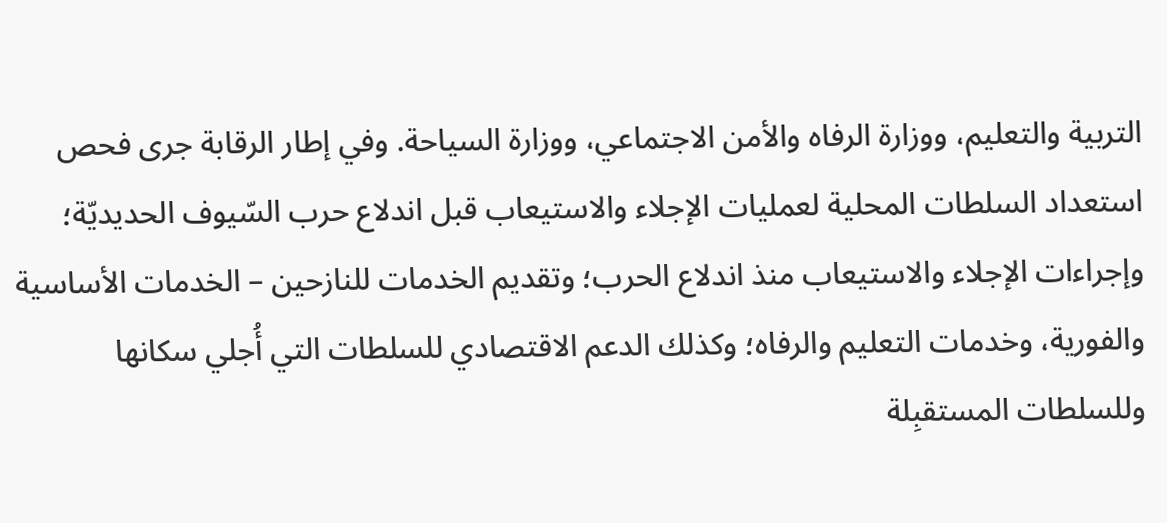التربية والتعليم، ووزارة الرفاه والأمن الاجتماعي، ووزارة السياحة. وفي إطار الرقابة جرى فحص استعداد السلطات المحلية لعمليات الإجلاء والاستيعاب قبل اندلاع حرب السّيوف الحديديّة؛ وإجراءات الإجلاء والاستيعاب منذ اندلاع الحرب؛ وتقديم الخدمات للنازحين – الخدمات الأساسية والفورية، وخدمات التعليم والرفاه؛ وكذلك الدعم الاقتصادي للسلطات التي أُجلي سكانها وللسلطات المستقبِلة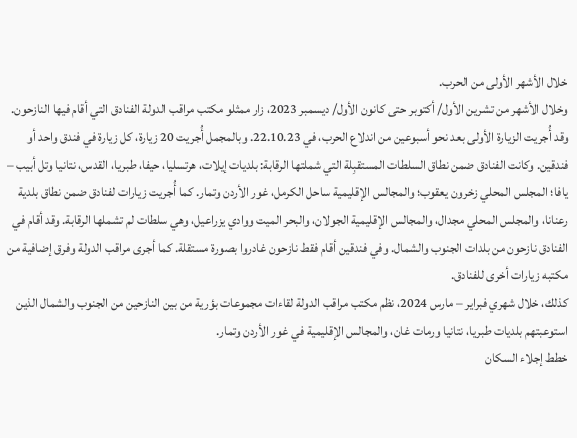خلال الأشهر الأولى من الحرب.
وخلال الأشهر من تشرين الأول/ أكتوبر حتى كانون الأول/ ديسمبر 2023، زار ممثلو مكتب مراقب الدولة الفنادق التي أقام فيها النازحون. وقد أُجريت الزيارة الأولى بعد نحو أسبوعين من اندلاع الحرب، في 22.10.23. وبالمجمل أُجريت 20 زيارة، كل زيارة في فندق واحد أو فندقين. وكانت الفنادق ضمن نطاق السلطات المستقبِلة التي شملتها الرقابة: بلديات إيلات، هرتسليا، حيفا، طبريا، القدس، نتانيا وتل أبيب – يافا؛ المجلس المحلي زخرون يعقوب؛ والمجالس الإقليمية ساحل الكرمل، غور الأردن وتمار. كما أُجريت زيارات لفنادق ضمن نطاق بلدية رعنانا، والمجلس المحلي مجدال، والمجالس الإقليمية الجولان، والبحر الميت ووادي يزراعيل، وهي سلطات لم تشملها الرقابة. وقد أقام في الفنادق نازحون من بلدات الجنوب والشمال. وفي فندقين أقام فقط نازحون غادروا بصورة مستقلة. كما أجرى مراقب الدولة وفرق إضافية من مكتبه زيارات أخرى للفنادق.
كذلك، خلال شهري فبراير – مارس 2024، نظم مكتب مراقب الدولة لقاءات مجموعات بؤرية من بين النازحين من الجنوب والشمال الذين استوعبتهم بلديات طبريا، نتانيا ورمات غان، والمجالس الإقليمية في غور الأردن وتمار.
خطط إجلاء السكان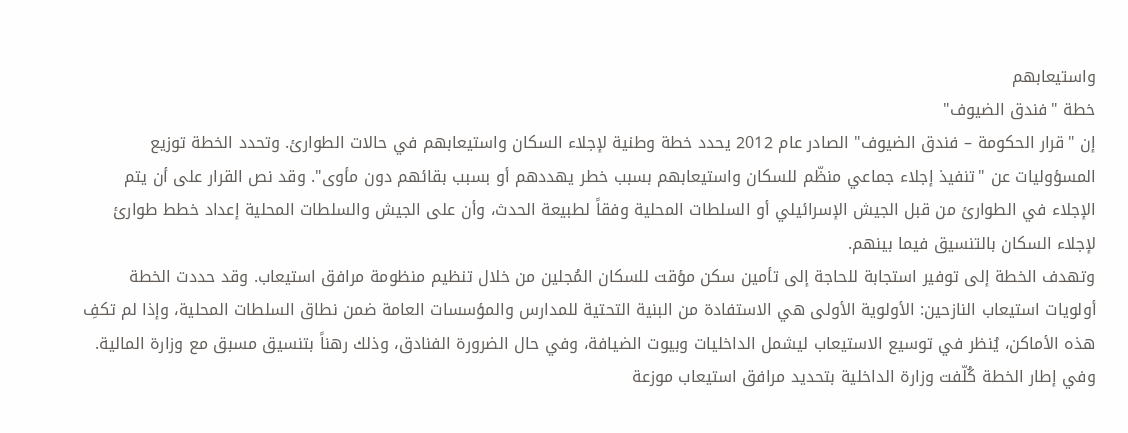واستيعابهم
خطة "فندق الضيوف"
إن "قرار الحكومة – فندق الضيوف" الصادر عام 2012 يحدد خطة وطنية لإجلاء السكان واستيعابهم في حالات الطوارئ. وتحدد الخطة توزيع المسؤوليات عن "تنفيذ إجلاء جماعي منظّم للسكان واستيعابهم بسبب خطر يهددهم أو بسبب بقائهم دون مأوى". وقد نص القرار على أن يتم الإجلاء في الطوارئ من قبل الجيش الإسرائيلي أو السلطات المحلية وفقاً لطبيعة الحدث، وأن على الجيش والسلطات المحلية إعداد خطط طوارئ لإجلاء السكان بالتنسيق فيما بينهم.
وتهدف الخطة إلى توفير استجابة للحاجة إلى تأمين سكن مؤقت للسكان المُجلين من خلال تنظيم منظومة مرافق استيعاب. وقد حددت الخطة أولويات استيعاب النازحين: الأولوية الأولى هي الاستفادة من البنية التحتية للمدارس والمؤسسات العامة ضمن نطاق السلطات المحلية، وإذا لم تكفِ هذه الأماكن، يُنظر في توسيع الاستيعاب ليشمل الداخليات وبيوت الضيافة، وفي حال الضرورة الفنادق، وذلك رهناً بتنسيق مسبق مع وزارة المالية.
وفي إطار الخطة كُلّفت وزارة الداخلية بتحديد مرافق استيعاب موزعة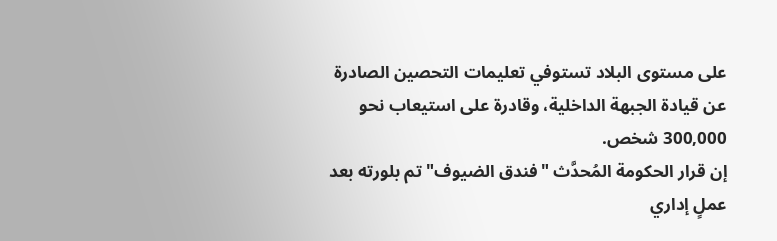على مستوى البلاد تستوفي تعليمات التحصين الصادرة عن قيادة الجبهة الداخلية، وقادرة على استيعاب نحو 300,000 شخص.
إن قرار الحكومة المُحدَّث "فندق الضيوف" تم بلورته بعد عملٍ إداري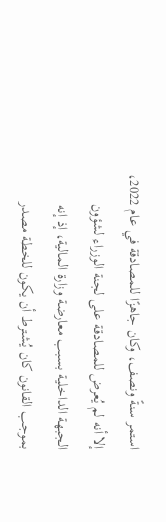استمر سنةً ونصف، وكان جاهزًا للمصادقة في عام 2022، إلا أنه لم يُعرض للمصادقة على لجنة الوزراء لشؤون الجبهة الداخلية بسبب معارضة وزارة المالية، إذ إنه بموجب القانون كان يُشترط أن يكون للخطة مصدر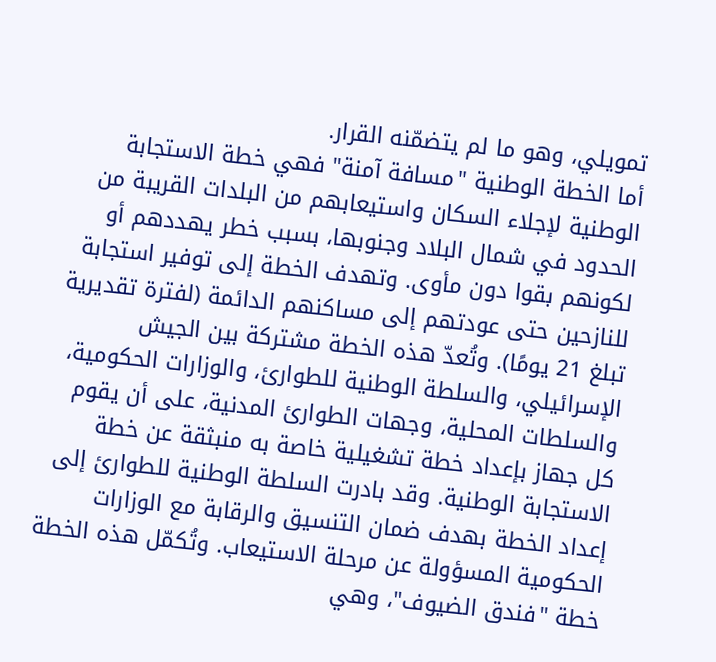تمويلي، وهو ما لم يتضمّنه القرار.
أما الخطة الوطنية "مسافة آمنة" فهي خطة الاستجابة الوطنية لإجلاء السكان واستيعابهم من البلدات القريبة من الحدود في شمال البلاد وجنوبها، بسبب خطر يهددهم أو لكونهم بقوا دون مأوى. وتهدف الخطة إلى توفير استجابة للنازحين حتى عودتهم إلى مساكنهم الدائمة (لفترة تقديرية تبلغ 21 يومًا). وتُعدّ هذه الخطة مشتركة بين الجيش الإسرائيلي، والسلطة الوطنية للطوارئ، والوزارات الحكومية، والسلطات المحلية، وجهات الطوارئ المدنية، على أن يقوم كل جهاز بإعداد خطة تشغيلية خاصة به منبثقة عن خطة الاستجابة الوطنية. وقد بادرت السلطة الوطنية للطوارئ إلى إعداد الخطة بهدف ضمان التنسيق والرقابة مع الوزارات الحكومية المسؤولة عن مرحلة الاستيعاب. وتُكمّل هذه الخطة خطة "فندق الضيوف"، وهي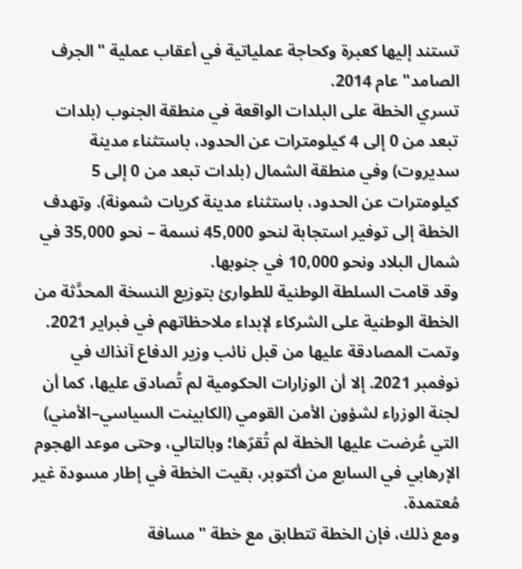تستند إليها كعبرة وكحاجة عملياتية في أعقاب عملية "الجرف الصامد" عام 2014.
تسري الخطة على البلدات الواقعة في منطقة الجنوب (بلدات تبعد من 0 إلى 4 كيلومترات عن الحدود، باستثناء مدينة سديروت) وفي منطقة الشمال (بلدات تبعد من 0 إلى 5 كيلومترات عن الحدود، باستثناء مدينة كريات شمونة). وتهدف الخطة إلى توفير استجابة لنحو 45,000 نسمة – نحو 35,000 في شمال البلاد ونحو 10,000 في جنوبها.
وقد قامت السلطة الوطنية للطوارئ بتوزيع النسخة المحدَّثة من الخطة الوطنية على الشركاء لإبداء ملاحظاتهم في فبراير 2021. وتمت المصادقة عليها من قبل نائب وزير الدفاع آنذاك في نوفمبر 2021. إلا أن الوزارات الحكومية لم تُصادق عليها، كما أن لجنة الوزراء لشؤون الأمن القومي (الكابينت السياسي–الأمني) التي عُرضت عليها الخطة لم تُقرّها؛ وبالتالي، وحتى موعد الهجوم الإرهابي في السابع من أكتوبر، بقيت الخطة في إطار مسودة غير مُعتمدة.
ومع ذلك، فإن الخطة تتطابق مع خطة "مسافة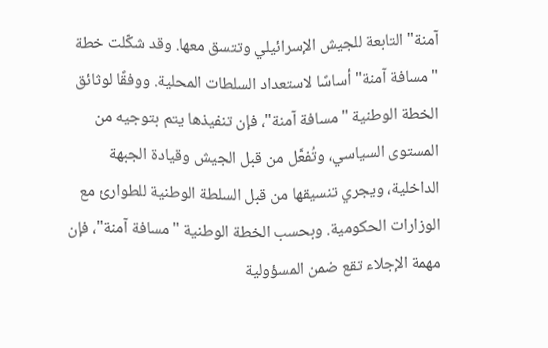آمنة" التابعة للجيش الإسرائيلي وتتسق معها. وقد شكّلت خطة "مسافة آمنة" أساسًا لاستعداد السلطات المحلية. ووفقًا لوثائق الخطة الوطنية "مسافة آمنة"، فإن تنفيذها يتم بتوجيه من المستوى السياسي، وتُفعَّل من قبل الجيش وقيادة الجبهة الداخلية، ويجري تنسيقها من قبل السلطة الوطنية للطوارئ مع الوزارات الحكومية. وبحسب الخطة الوطنية "مسافة آمنة"، فإن مهمة الإجلاء تقع ضمن المسؤولية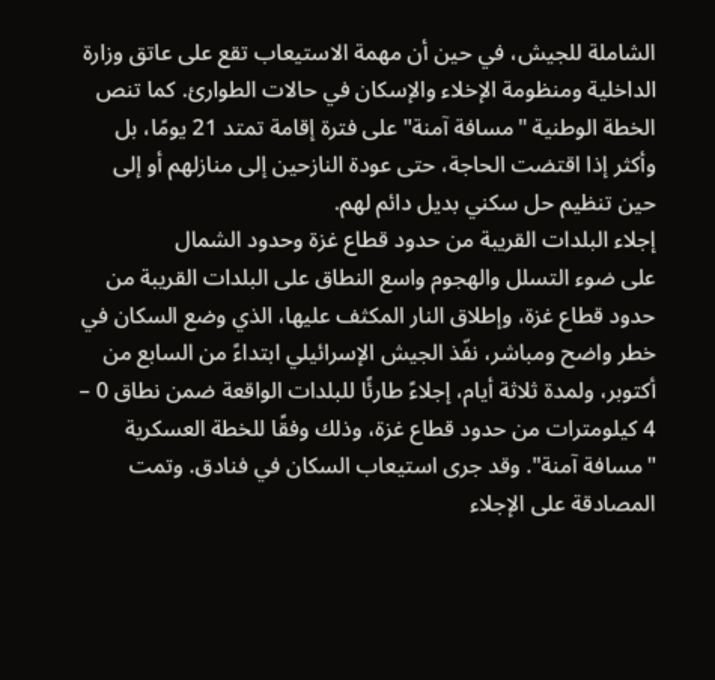الشاملة للجيش، في حين أن مهمة الاستيعاب تقع على عاتق وزارة الداخلية ومنظومة الإخلاء والإسكان في حالات الطوارئ. كما تنص الخطة الوطنية "مسافة آمنة" على فترة إقامة تمتد 21 يومًا، بل وأكثر إذا اقتضت الحاجة، حتى عودة النازحين إلى منازلهم أو إلى حين تنظيم حل سكني بديل دائم لهم.
إجلاء البلدات القريبة من حدود قطاع غزة وحدود الشمال
على ضوء التسلل والهجوم واسع النطاق على البلدات القريبة من حدود قطاع غزة، وإطلاق النار المكثف عليها، الذي وضع السكان في خطر واضح ومباشر، نفّذ الجيش الإسرائيلي ابتداءً من السابع من أكتوبر، ولمدة ثلاثة أيام، إجلاءً طارئًا للبلدات الواقعة ضمن نطاق 0 – 4 كيلومترات من حدود قطاع غزة، وذلك وفقًا للخطة العسكرية "مسافة آمنة". وقد جرى استيعاب السكان في فنادق. وتمت المصادقة على الإجلاء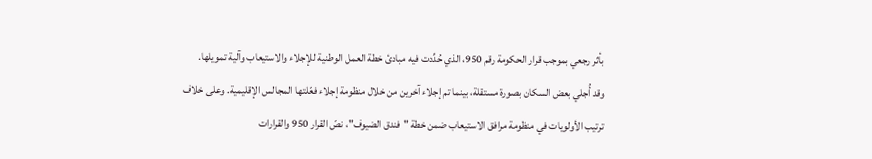بأثر رجعي بموجب قرار الحكومة رقم 950، الذي حُدِّدت فيه مبادئ خطة العمل الوطنية للإجلاء والاستيعاب وآلية تمويلها.
وقد أُجلي بعض السكان بصورة مستقلة، بينما تم إجلاء آخرين من خلال منظومة إجلاء فعّلتها المجالس الإقليمية. وعلى خلاف ترتيب الأولويات في منظومة مرافق الاستيعاب ضمن خطة "فندق الضيوف"، نصّ القرار 950 والقرارات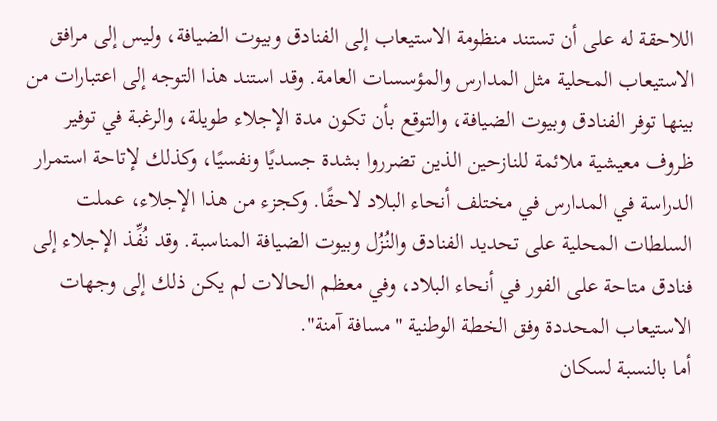اللاحقة له على أن تستند منظومة الاستيعاب إلى الفنادق وبيوت الضيافة، وليس إلى مرافق الاستيعاب المحلية مثل المدارس والمؤسسات العامة. وقد استند هذا التوجه إلى اعتبارات من بينها توفر الفنادق وبيوت الضيافة، والتوقع بأن تكون مدة الإجلاء طويلة، والرغبة في توفير ظروف معيشية ملائمة للنازحين الذين تضرروا بشدة جسديًا ونفسيًا، وكذلك لإتاحة استمرار الدراسة في المدارس في مختلف أنحاء البلاد لاحقًا. وكجزء من هذا الإجلاء، عملت السلطات المحلية على تحديد الفنادق والنُزُل وبيوت الضيافة المناسبة. وقد نُفِّذ الإجلاء إلى فنادق متاحة على الفور في أنحاء البلاد، وفي معظم الحالات لم يكن ذلك إلى وجهات الاستيعاب المحددة وفق الخطة الوطنية "مسافة آمنة".
أما بالنسبة لسكان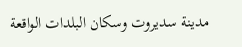مدينة سديروت وسكان البلدات الواقعة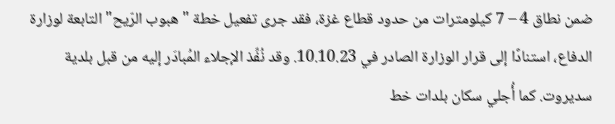ضمن نطاق 4 – 7 كيلومترات من حدود قطاع غزة، فقد جرى تفعيل خطة "هبوب الرّيح" التابعة لوزارة الدفاع، استنادًا إلى قرار الوزارة الصادر في 10.10.23. وقد نُفِّذ الإجلاء المُبادَر إليه من قبل بلدية سديروت. كما أُجلي سكان بلدات خط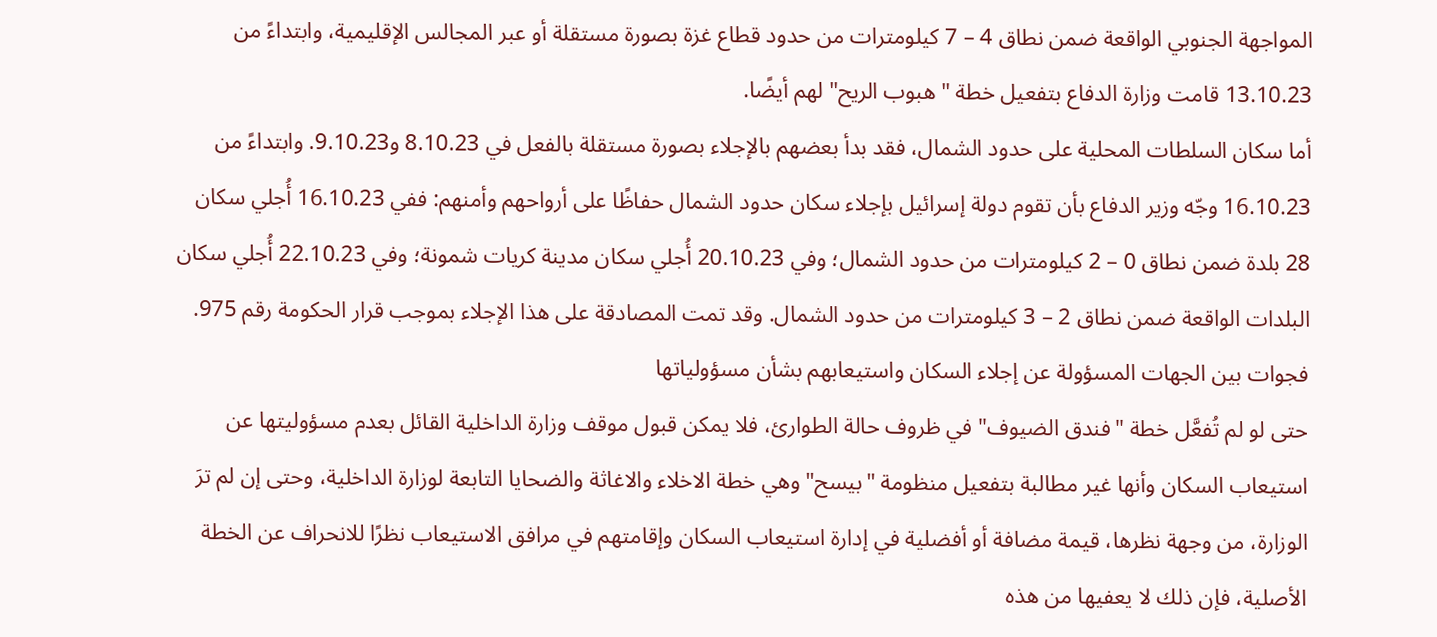المواجهة الجنوبي الواقعة ضمن نطاق 4 – 7 كيلومترات من حدود قطاع غزة بصورة مستقلة أو عبر المجالس الإقليمية، وابتداءً من 13.10.23 قامت وزارة الدفاع بتفعيل خطة "هبوب الريح" لهم أيضًا.
أما سكان السلطات المحلية على حدود الشمال، فقد بدأ بعضهم بالإجلاء بصورة مستقلة بالفعل في 8.10.23 و9.10.23. وابتداءً من 16.10.23 وجّه وزير الدفاع بأن تقوم دولة إسرائيل بإجلاء سكان حدود الشمال حفاظًا على أرواحهم وأمنهم: ففي 16.10.23 أُجلي سكان 28 بلدة ضمن نطاق 0 – 2 كيلومترات من حدود الشمال؛ وفي 20.10.23 أُجلي سكان مدينة كريات شمونة؛ وفي 22.10.23 أُجلي سكان البلدات الواقعة ضمن نطاق 2 – 3 كيلومترات من حدود الشمال. وقد تمت المصادقة على هذا الإجلاء بموجب قرار الحكومة رقم 975.
فجوات بين الجهات المسؤولة عن إجلاء السكان واستيعابهم بشأن مسؤولياتها
حتى لو لم تُفعَّل خطة "فندق الضيوف" في ظروف حالة الطوارئ، فلا يمكن قبول موقف وزارة الداخلية القائل بعدم مسؤوليتها عن استيعاب السكان وأنها غير مطالبة بتفعيل منظومة "بيسح" وهي خطة الاخلاء والاغاثة والضحايا التابعة لوزارة الداخلية، وحتى إن لم ترَ الوزارة، من وجهة نظرها، قيمة مضافة أو أفضلية في إدارة استيعاب السكان وإقامتهم في مرافق الاستيعاب نظرًا للانحراف عن الخطة الأصلية، فإن ذلك لا يعفيها من هذه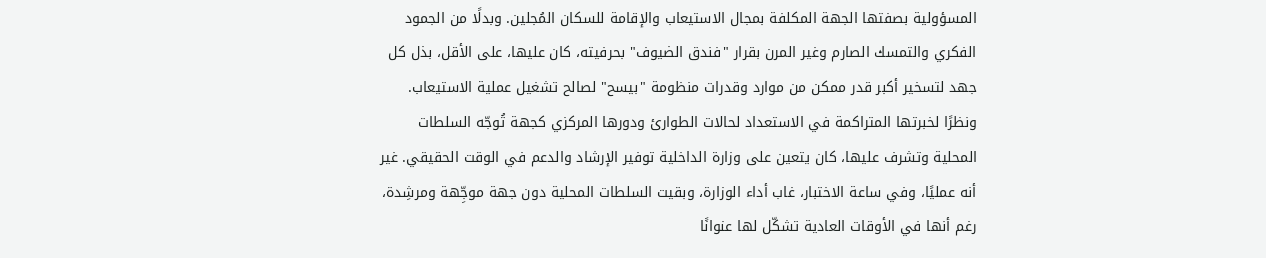المسؤولية بصفتها الجهة المكلفة بمجال الاستيعاب والإقامة للسكان المُجلين. وبدلًا من الجمود الفكري والتمسك الصارم وغير المرن بقرار "فندق الضيوف" بحرفيته، كان عليها، على الأقل، بذل كل جهد لتسخير أكبر قدر ممكن من موارد وقدرات منظومة "بيسح" لصالح تشغيل عملية الاستيعاب. ونظرًا لخبرتها المتراكمة في الاستعداد لحالات الطوارئ ودورها المركزي كجهة تُوجّه السلطات المحلية وتشرف عليها، كان يتعين على وزارة الداخلية توفير الإرشاد والدعم في الوقت الحقيقي. غير أنه عمليًا، وفي ساعة الاختبار، غاب أداء الوزارة، وبقيت السلطات المحلية دون جهة موجِّهة ومرشِدة، رغم أنها في الأوقات العادية تشكّل لها عنوانًا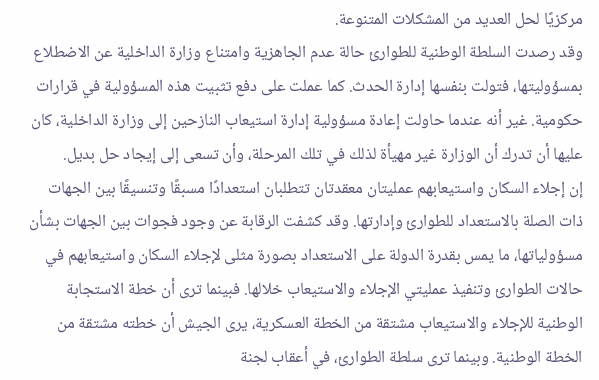مركزيًا لحل العديد من المشكلات المتنوعة.
وقد رصدت السلطة الوطنية للطوارئ حالة عدم الجاهزية وامتناع وزارة الداخلية عن الاضطلاع بمسؤوليتها، فتولت بنفسها إدارة الحدث. كما عملت على دفع تثبيت هذه المسؤولية في قرارات حكومية. غير أنه عندما حاولت إعادة مسؤولية إدارة استيعاب النازحين إلى وزارة الداخلية، كان عليها أن تدرك أن الوزارة غير مهيأة لذلك في تلك المرحلة، وأن تسعى إلى إيجاد حل بديل.
إن إجلاء السكان واستيعابهم عمليتان معقدتان تتطلبان استعدادًا مسبقًا وتنسيقًا بين الجهات ذات الصلة بالاستعداد للطوارئ وإدارتها. وقد كشفت الرقابة عن وجود فجوات بين الجهات بشأن مسؤولياتها، ما يمس بقدرة الدولة على الاستعداد بصورة مثلى لإجلاء السكان واستيعابهم في حالات الطوارئ وتنفيذ عمليتي الإجلاء والاستيعاب خلالها. فبينما ترى أن خطة الاستجابة الوطنية للإجلاء والاستيعاب مشتقة من الخطة العسكرية، يرى الجيش أن خطته مشتقة من الخطة الوطنية. وبينما ترى سلطة الطوارئ، في أعقاب لجنة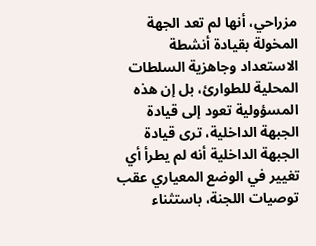مزراحي، أنها لم تعد الجهة المخولة بقيادة أنشطة الاستعداد وجاهزية السلطات المحلية للطوارئ، بل إن هذه المسؤولية تعود إلى قيادة الجبهة الداخلية، ترى قيادة الجبهة الداخلية أنه لم يطرأ أي تغيير في الوضع المعياري عقب توصيات اللجنة، باستثناء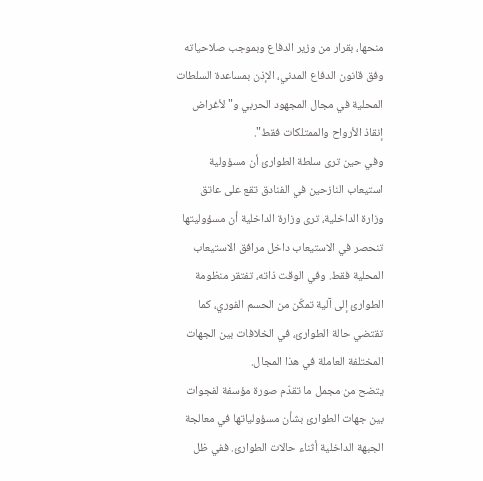منحها، بقرار من وزير الدفاع وبموجب صلاحياته وفق قانون الدفاع المدني، الإذن بمساعدة السلطات المحلية في مجال المجهود الحربي و"لأغراض إنقاذ الأرواح والممتلكات فقط".
وفي حين ترى سلطة الطوارئ أن مسؤولية استيعاب النازحين في الفنادق تقع على عاتق وزارة الداخلية، ترى وزارة الداخلية أن مسؤوليتها تنحصر في الاستيعاب داخل مرافق الاستيعاب المحلية فقط. وفي الوقت ذاته، تفتقر منظومة الطوارئ إلى آلية تمكّن من الحسم الفوري، كما تقتضي حالة الطوارئ، في الخلافات بين الجهات المختلفة العاملة في هذا المجال.
يتضح من مجمل ما تقدّم صورة مؤسفة لفجوات بين جهات الطوارئ بشأن مسؤولياتها في معالجة الجبهة الداخلية أثناء حالات الطوارئ. ففي ظل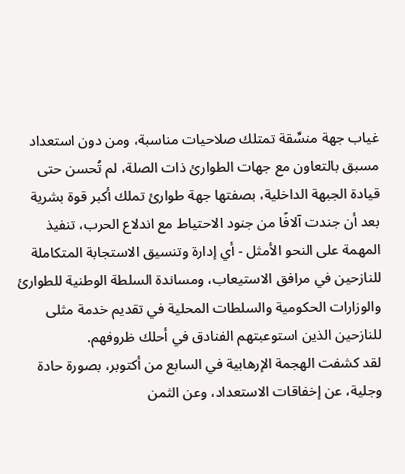غياب جهة منسِّقة تمتلك صلاحيات مناسبة، ومن دون استعداد مسبق بالتعاون مع جهات الطوارئ ذات الصلة، لم تُحسن حتى قيادة الجبهة الداخلية، بصفتها جهة طوارئ تملك أكبر قوة بشرية بعد أن جندت آلافًا من جنود الاحتياط مع اندلاع الحرب، تنفيذ المهمة على النحو الأمثل - أي إدارة وتنسيق الاستجابة المتكاملة للنازحين في مرافق الاستيعاب، ومساندة السلطة الوطنية للطوارئ والوزارات الحكومية والسلطات المحلية في تقديم خدمة مثلى للنازحين الذين استوعبتهم الفنادق في أحلك ظروفهم.
لقد كشفت الهجمة الإرهابية في السابع من أكتوبر، بصورة حادة وجلية، عن إخفاقات الاستعداد، وعن الثمن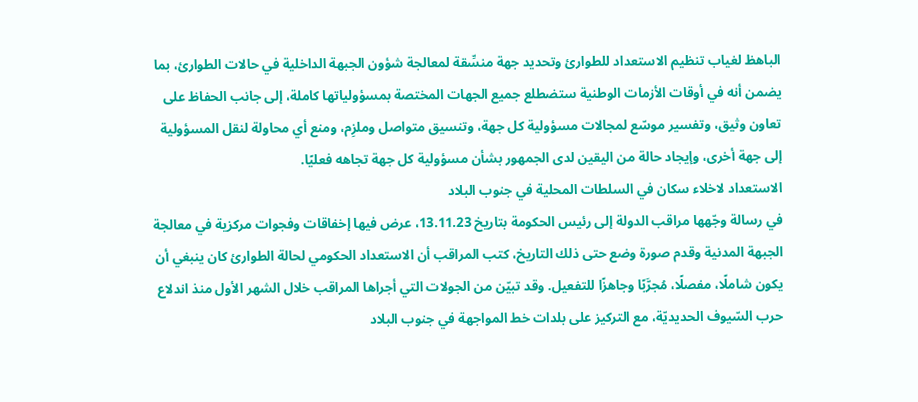الباهظ لغياب تنظيم الاستعداد للطوارئ وتحديد جهة منسِّقة لمعالجة شؤون الجبهة الداخلية في حالات الطوارئ، بما يضمن أنه في أوقات الأزمات الوطنية ستضطلع جميع الجهات المختصة بمسؤولياتها كاملة، إلى جانب الحفاظ على تعاون وثيق، وتفسير موسّع لمجالات مسؤولية كل جهة، وتنسيق متواصل وملزِم، ومنع أي محاولة لنقل المسؤولية إلى جهة أخرى، وإيجاد حالة من اليقين لدى الجمهور بشأن مسؤولية كل جهة تجاهه فعليًا.
الاستعداد لاخلاء سكان في السلطات المحلية في جنوب البلاد
في رسالة وجّهها مراقب الدولة إلى رئيس الحكومة بتاريخ 13.11.23، عرض فيها إخفاقات وفجوات مركزية في معالجة الجبهة المدنية وقدم صورة وضع حتى ذلك التاريخ، كتب المراقب أن الاستعداد الحكومي لحالة الطوارئ كان ينبغي أن يكون شاملًا، مفصلًا، مُجرَّبًا وجاهزًا للتفعيل. وقد تبيّن من الجولات التي أجراها المراقب خلال الشهر الأول منذ اندلاع حرب السّيوف الحديديّة، مع التركيز على بلدات خط المواجهة في جنوب البلاد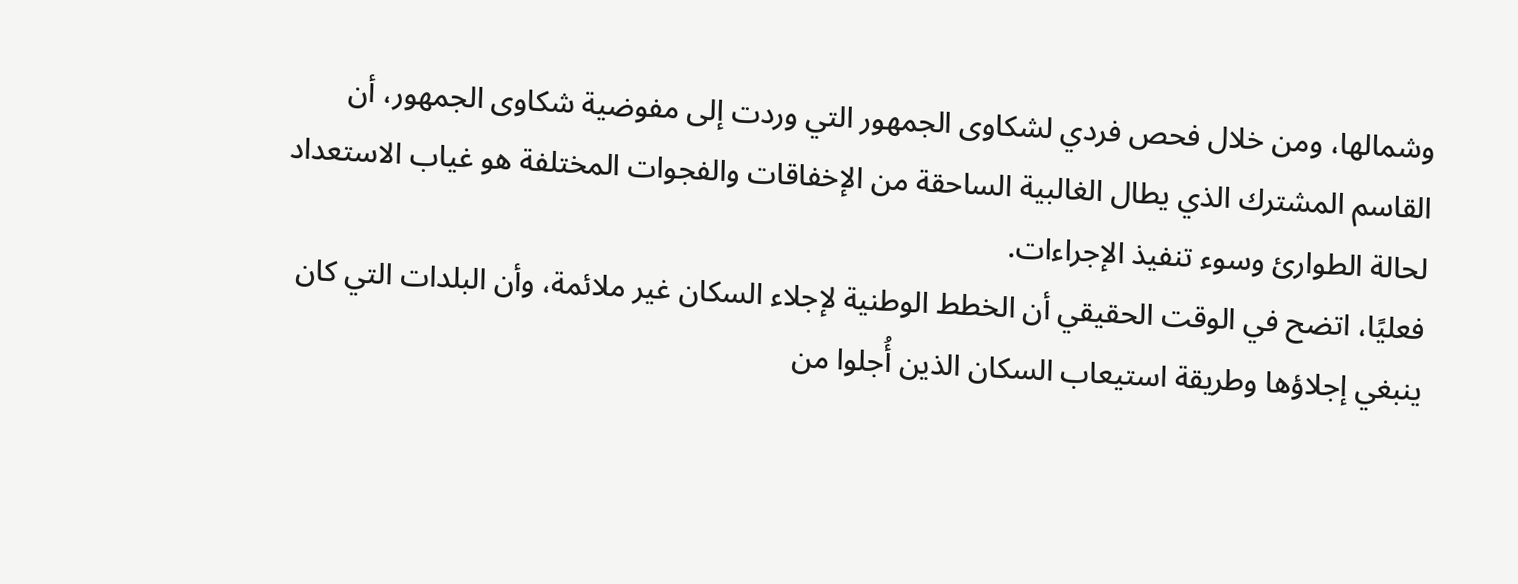وشمالها، ومن خلال فحص فردي لشكاوى الجمهور التي وردت إلى مفوضية شكاوى الجمهور، أن القاسم المشترك الذي يطال الغالبية الساحقة من الإخفاقات والفجوات المختلفة هو غياب الاستعداد لحالة الطوارئ وسوء تنفيذ الإجراءات.
فعليًا، اتضح في الوقت الحقيقي أن الخطط الوطنية لإجلاء السكان غير ملائمة، وأن البلدات التي كان ينبغي إجلاؤها وطريقة استيعاب السكان الذين أُجلوا من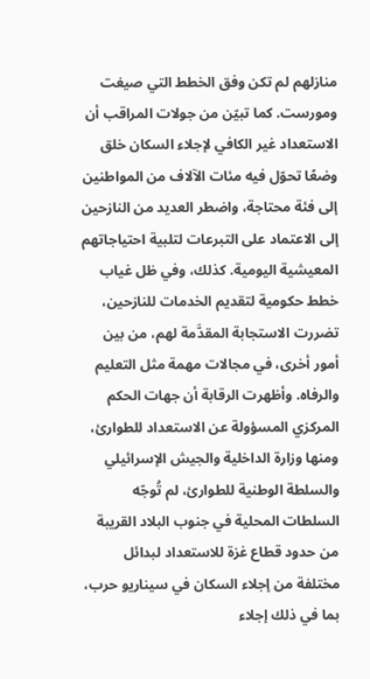منازلهم لم تكن وفق الخطط التي صيغت ومورست. كما تبيّن من جولات المراقب أن الاستعداد غير الكافي لإجلاء السكان خلق وضعًا تحوّل فيه مئات الآلاف من المواطنين إلى فئة محتاجة، واضطر العديد من النازحين إلى الاعتماد على التبرعات لتلبية احتياجاتهم المعيشية اليومية. كذلك، وفي ظل غياب خطط حكومية لتقديم الخدمات للنازحين، تضررت الاستجابة المقدَّمة لهم، من بين أمور أخرى، في مجالات مهمة مثل التعليم والرفاه. وأظهرت الرقابة أن جهات الحكم المركزي المسؤولة عن الاستعداد للطوارئ، ومنها وزارة الداخلية والجيش الإسرائيلي والسلطة الوطنية للطوارئ، لم تُوجّه السلطات المحلية في جنوب البلاد القريبة من حدود قطاع غزة للاستعداد لبدائل مختلفة من إجلاء السكان في سيناريو حرب، بما في ذلك إجلاء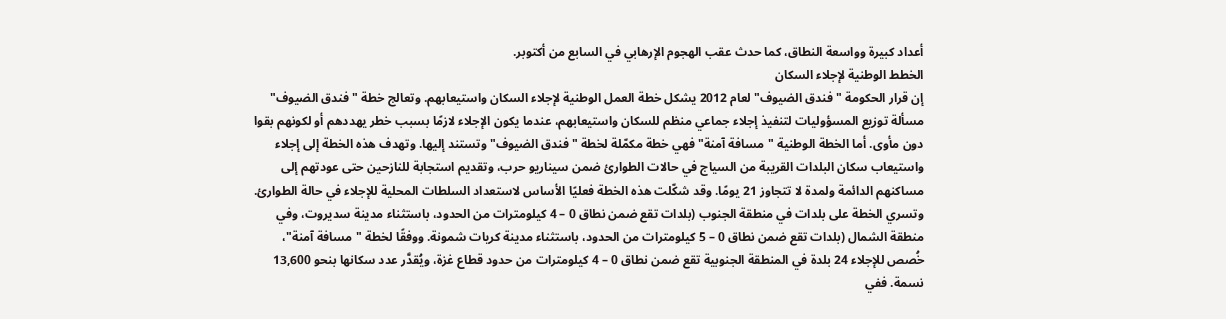أعداد كبيرة وواسعة النطاق، كما حدث عقب الهجوم الإرهابي في السابع من أكتوبر.
الخطط الوطنية لإجلاء السكان
إن قرار الحكومة "فندق الضيوف" لعام 2012 يشكل خطة العمل الوطنية لإجلاء السكان واستيعابهم. وتعالج خطة "فندق الضيوف" مسألة توزيع المسؤوليات لتنفيذ إجلاء جماعي منظم للسكان واستيعابهم، عندما يكون الإجلاء لازمًا بسبب خطر يهددهم أو لكونهم بقوا دون مأوى. أما الخطة الوطنية "مسافة آمنة" فهي خطة مكمّلة لخطة "فندق الضيوف" وتستند إليها. وتهدف هذه الخطة إلى إجلاء واستيعاب سكان البلدات القريبة من السياج في حالات الطوارئ ضمن سيناريو حرب، وتقديم استجابة للنازحين حتى عودتهم إلى مساكنهم الدائمة ولمدة لا تتجاوز 21 يومًا. وقد شكّلت هذه الخطة فعليًا الأساس لاستعداد السلطات المحلية للإجلاء في حالة الطوارئ.
وتسري الخطة على بلدات في منطقة الجنوب (بلدات تقع ضمن نطاق 0 – 4 كيلومترات من الحدود، باستثناء مدينة سديروت، وفي منطقة الشمال (بلدات تقع ضمن نطاق 0 – 5 كيلومترات من الحدود، باستثناء مدينة كريات شمونة. ووفقًا لخطة "مسافة آمنة"، خُصص للإجلاء 24 بلدة في المنطقة الجنوبية تقع ضمن نطاق 0 – 4 كيلومترات من حدود قطاع غزة، ويُقدَّر عدد سكانها بنحو 13,600 نسمة. ففي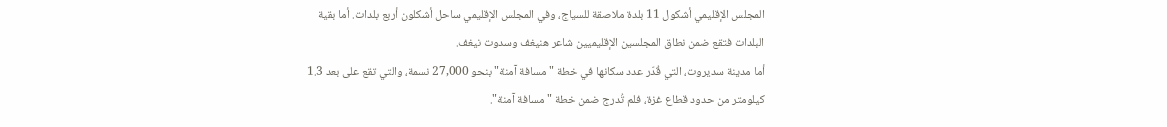المجلس الإقليمي أشكول 11 بلدة ملاصقة للسياج، وفي المجلس الإقليمي ساحل أشكلون أربع بلدات. أما بقية البلدات فتقع ضمن نطاق المجلسين الإقليميين شاعر هنيغف وسدوت نيغف.
أما مدينة سديروت، التي قُدّر عدد سكانها في خطة "مسافة آمنة" بنحو 27,000 نسمة، والتي تقع على بعد 1.3 كيلومتر من حدود قطاع غزة، فلم تُدرج ضمن خطة "مسافة آمنة".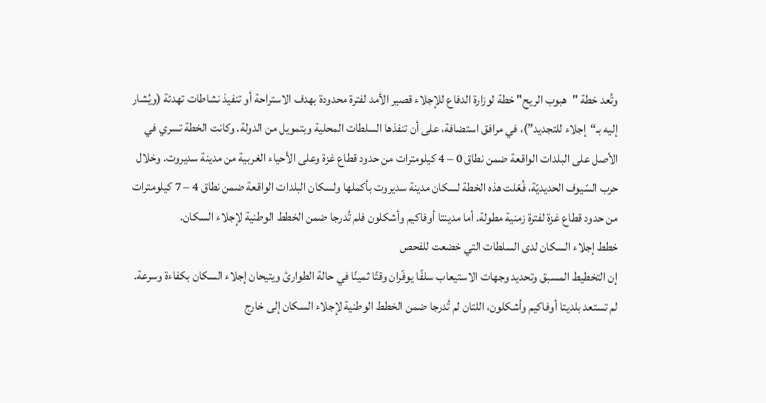وتُعد خطة "هبوب الريح" خطة لوزارة الدفاع للإجلاء قصير الأمد لفترة محدودة بهدف الاستراحة أو تنفيذ نشاطات تهدئة (ويُشار إليه بـ“إجلاء للتجديد”)، في مرافق استضافة، على أن تنفذها السلطات المحلية وبتمويل من الدولة. وكانت الخطة تسري في الأصل على البلدات الواقعة ضمن نطاق 0 – 4 كيلومترات من حدود قطاع غزة وعلى الأحياء الغربية من مدينة سديروت. وخلال حرب السّيوف الحديديّة، فُعّلت هذه الخطة لسكان مدينة سديروت بأكملها ولسكان البلدات الواقعة ضمن نطاق 4 – 7 كيلومترات من حدود قطاع غزة لفترة زمنية مطولة. أما مدينتا أوفاكيم وأشكلون فلم تُدرجا ضمن الخطط الوطنية لإجلاء السكان.
خطط إجلاء السكان لدى السلطات التي خضعت للفحص
إن التخطيط المسبق وتحديد وجهات الاستيعاب سلفًا يوفّران وقتًا ثمينًا في حالة الطوارئ ويتيحان إجلاء السكان بكفاءة وسرعة. لم تستعد بلديتا أوفاكيم وأشكلون، اللتان لم تُدرجا ضمن الخطط الوطنية لإجلاء السكان إلى خارج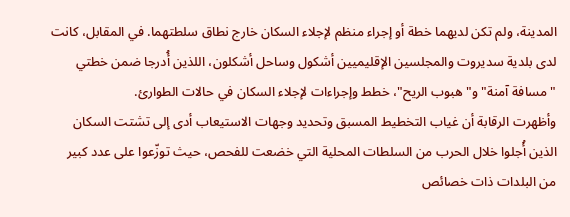المدينة، ولم تكن لديهما خطة أو إجراء منظم لإجلاء السكان خارج نطاق سلطتهما. في المقابل، كانت لدى بلدية سديروت والمجلسين الإقليميين أشكول وساحل أشكلون، اللذين أُدرجا ضمن خطتي "مسافة آمنة" و"هبوب الريح"، خطط وإجراءات لإجلاء السكان في حالات الطوارئ.
وأظهرت الرقابة أن غياب التخطيط المسبق وتحديد وجهات الاستيعاب أدى إلى تشتت السكان الذين أُجلوا خلال الحرب من السلطات المحلية التي خضعت للفحص، حيث توزّعوا على عدد كبير من البلدات ذات خصائص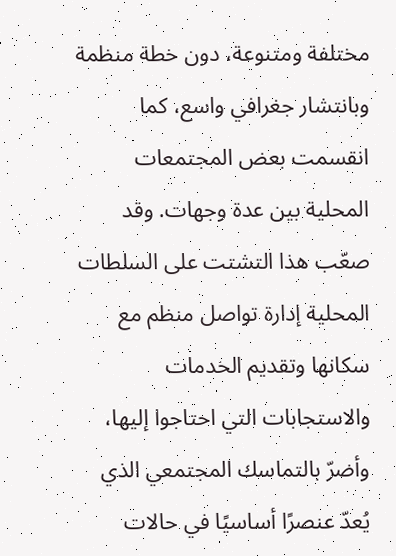مختلفة ومتنوعة، دون خطة منظمة وبانتشار جغرافي واسع، كما انقسمت بعض المجتمعات المحلية بين عدة وجهات. وقد صعّب هذا التشتت على السلطات المحلية إدارة تواصل منظم مع سكانها وتقديم الخدمات والاستجابات التي احتاجوا إليها، وأضرّ بالتماسك المجتمعي الذي يُعدّ عنصرًا أساسيًا في حالات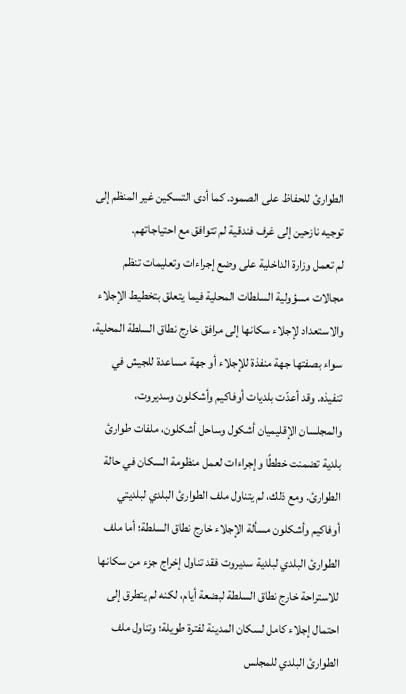الطوارئ للحفاظ على الصمود. كما أدى التسكين غير المنظم إلى توجيه نازحين إلى غرف فندقية لم تتوافق مع احتياجاتهم.
لم تعمل وزارة الداخلية على وضع إجراءات وتعليمات تنظم مجالات مسؤولية السلطات المحلية فيما يتعلق بتخطيط الإجلاء والاستعداد لإجلاء سكانها إلى مرافق خارج نطاق السلطة المحلية، سواء بصفتها جهة منفذة للإجلاء أو جهة مساعدة للجيش في تنفيذه. وقد أعدّت بلديات أوفاكيم وأشكلون وسديروت، والمجلسان الإقليميان أشكول وساحل أشكلون، ملفات طوارئ بلدية تضمنت خططًا وإجراءات لعمل منظومة السكان في حالة الطوارئ. ومع ذلك، لم يتناول ملف الطوارئ البلدي لبلديتي أوفاكيم وأشكلون مسألة الإجلاء خارج نطاق السلطة؛ أما ملف الطوارئ البلدي لبلدية سديروت فقد تناول إخراج جزء من سكانها للاستراحة خارج نطاق السلطة لبضعة أيام، لكنه لم يتطرق إلى احتمال إجلاء كامل لسكان المدينة لفترة طويلة؛ وتناول ملف الطوارئ البلدي للمجلس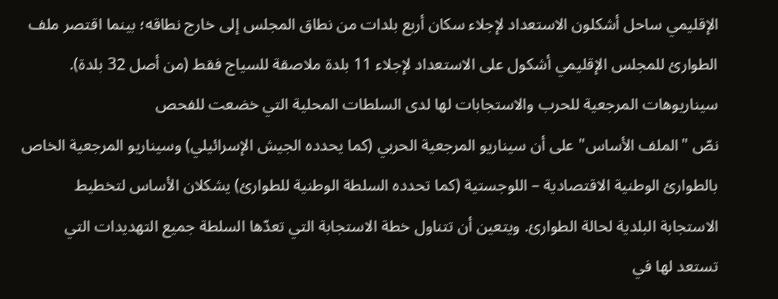الإقليمي ساحل أشكلون الاستعداد لإجلاء سكان أربع بلدات من نطاق المجلس إلى خارج نطاقه؛ بينما اقتصر ملف الطوارئ للمجلس الإقليمي أشكول على الاستعداد لإجلاء 11 بلدة ملاصقة للسياج فقط (من أصل 32 بلدة).
سيناريوهات المرجعية للحرب والاستجابات لها لدى السلطات المحلية التي خضعت للفحص
نصّ "الملف الأساس" على أن سيناريو المرجعية الحربي (كما يحدده الجيش الإسرائيلي) وسيناريو المرجعية الخاص بالطوارئ الوطنية الاقتصادية – اللوجستية (كما تحدده السلطة الوطنية للطوارئ) يشكلان الأساس لتخطيط الاستجابة البلدية لحالة الطوارئ. ويتعين أن تتناول خطة الاستجابة التي تعدّها السلطة جميع التهديدات التي تستعد لها في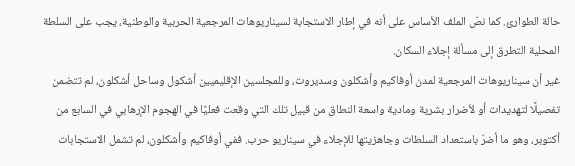حالة الطوارئ. كما نصّ الملف الأساس على أنه في إطار الاستجابة لسيناريوهات المرجعية الحربية والوطنية، يجب على السلطة المحلية التطرق إلى مسألة إجلاء السكان.
غير أن سيناريوهات المرجعية لمدن أوفاكيم وأشكلون وسديروت، وللمجلسين الإقليميين أشكول وساحل أشكلون، لم تتضمن تفصيلًا لتهديدات أو لأضرار بشرية ومادية واسعة النطاق من قبيل تلك التي وقعت فعليًا في الهجوم الإرهابي في السابع من أكتوبر، وهو ما أضرّ باستعداد السلطات وجاهزيتها للإجلاء في سيناريو حرب. ففي أوفاكيم وأشكلون، لم تشمل الاستجابات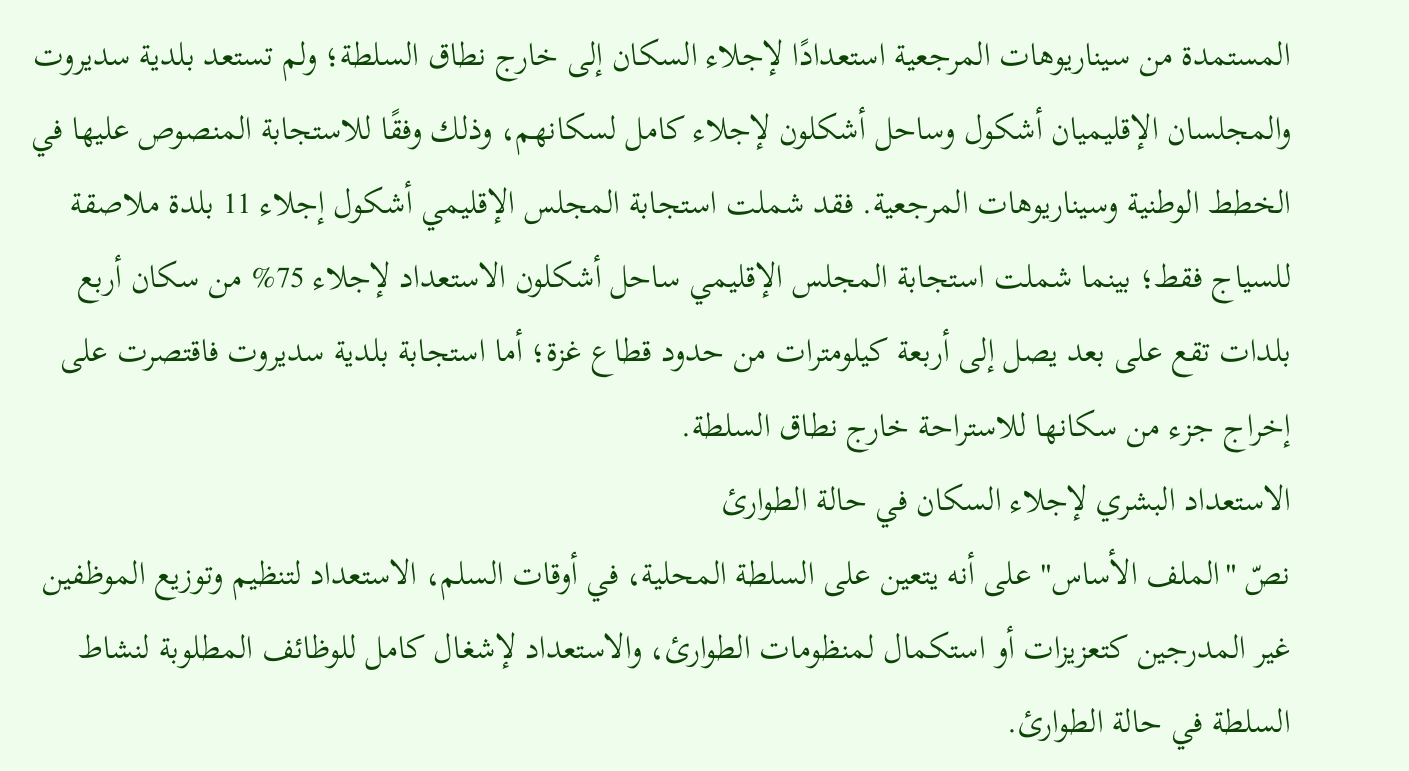المستمدة من سيناريوهات المرجعية استعدادًا لإجلاء السكان إلى خارج نطاق السلطة؛ ولم تستعد بلدية سديروت والمجلسان الإقليميان أشكول وساحل أشكلون لإجلاء كامل لسكانهم، وذلك وفقًا للاستجابة المنصوص عليها في الخطط الوطنية وسيناريوهات المرجعية. فقد شملت استجابة المجلس الإقليمي أشكول إجلاء 11 بلدة ملاصقة للسياج فقط؛ بينما شملت استجابة المجلس الإقليمي ساحل أشكلون الاستعداد لإجلاء 75% من سكان أربع بلدات تقع على بعد يصل إلى أربعة كيلومترات من حدود قطاع غزة؛ أما استجابة بلدية سديروت فاقتصرت على إخراج جزء من سكانها للاستراحة خارج نطاق السلطة.
الاستعداد البشري لإجلاء السكان في حالة الطوارئ
نصّ "الملف الأساس" على أنه يتعين على السلطة المحلية، في أوقات السلم، الاستعداد لتنظيم وتوزيع الموظفين غير المدرجين كتعزيزات أو استكمال لمنظومات الطوارئ، والاستعداد لإشغال كامل للوظائف المطلوبة لنشاط السلطة في حالة الطوارئ.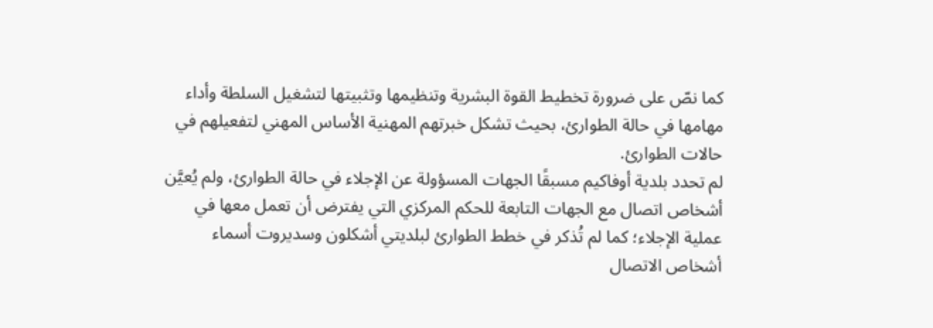كما نصّ على ضرورة تخطيط القوة البشرية وتنظيمها وتثبيتها لتشغيل السلطة وأداء مهامها في حالة الطوارئ، بحيث تشكل خبرتهم المهنية الأساس المهني لتفعيلهم في حالات الطوارئ.
لم تحدد بلدية أوفاكيم مسبقًا الجهات المسؤولة عن الإجلاء في حالة الطوارئ، ولم يُعيَّن أشخاص اتصال مع الجهات التابعة للحكم المركزي التي يفترض أن تعمل معها في عملية الإجلاء؛ كما لم تُذكر في خطط الطوارئ لبلديتي أشكلون وسديروت أسماء أشخاص الاتصال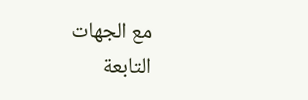مع الجهات التابعة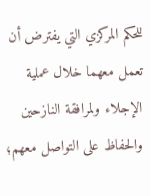للحكم المركزي التي يفترض أن تعمل معهما خلال عملية الإجلاء ولمرافقة النازحين والحفاظ على التواصل معهم؛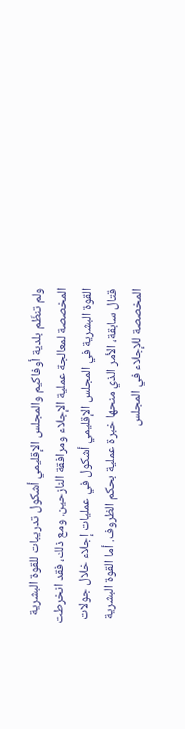ولم تنظّم بلدية أوفاكيم والمجلس الإقليمي أشكول تدريبات للقوة البشرية المخصصة لمعالجة عملية الإجلاء ومرافقة النازحين. ومع ذلك، فقد انخرطت القوة البشرية في المجلس الإقليمي أشكول في عمليات إجلاء خلال جولات قتال سابقة، الأمر الذي منحها خبرة عملية بحكم الظروف. أما القوة البشرية المخصصة للإجلاء في المجلس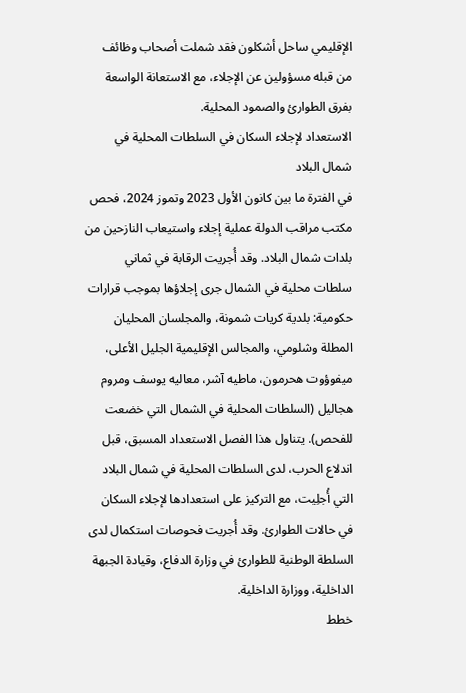الإقليمي ساحل أشكلون فقد شملت أصحاب وظائف من قبله مسؤولين عن الإجلاء، مع الاستعانة الواسعة بفرق الطوارئ والصمود المحلية.
الاستعداد لإجلاء السكان في السلطات المحلية في شمال البلاد
في الفترة ما بين كانون الأول 2023 وتموز 2024، فحص مكتب مراقب الدولة عملية إجلاء واستيعاب النازحين من بلدات شمال البلاد. وقد أُجريت الرقابة في ثماني سلطات محلية في الشمال جرى إجلاؤها بموجب قرارات حكومية: بلدية كريات شمونة، والمجلسان المحليان المطلة وشلومي، والمجالس الإقليمية الجليل الأعلى، ميفوؤوت هحرمون، ماطيه آشر، معاليه يوسف ومروم هجاليل (السلطات المحلية في الشمال التي خضعت للفحص). يتناول هذا الفصل الاستعداد المسبق، قبل اندلاع الحرب، لدى السلطات المحلية في شمال البلاد التي أُجلِيت، مع التركيز على استعدادها لإجلاء السكان في حالات الطوارئ. وقد أُجريت فحوصات استكمال لدى السلطة الوطنية للطوارئ في وزارة الدفاع، وقيادة الجبهة الداخلية، ووزارة الداخلية.
خطط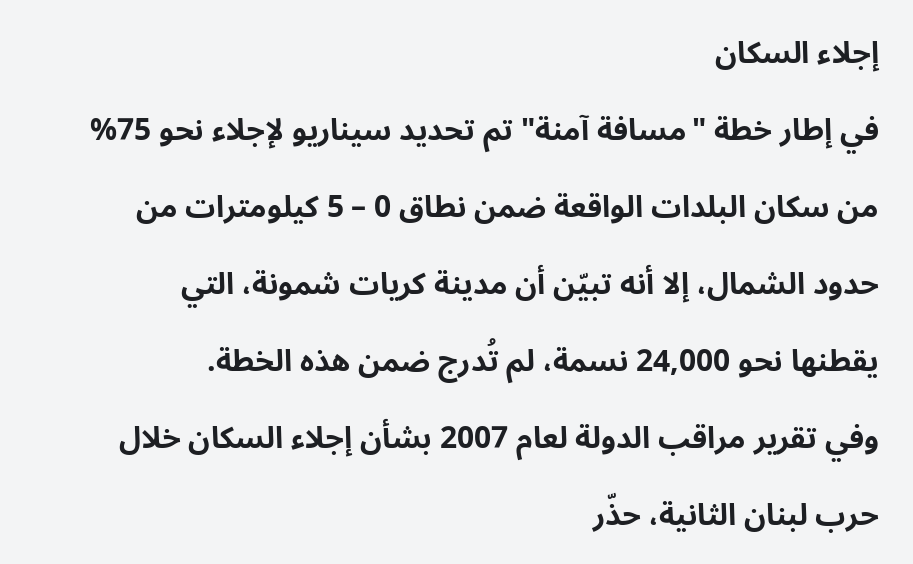إجلاء السكان
في إطار خطة "مسافة آمنة" تم تحديد سيناريو لإجلاء نحو 75% من سكان البلدات الواقعة ضمن نطاق 0 – 5 كيلومترات من حدود الشمال، إلا أنه تبيّن أن مدينة كريات شمونة، التي يقطنها نحو 24,000 نسمة، لم تُدرج ضمن هذه الخطة.
وفي تقرير مراقب الدولة لعام 2007 بشأن إجلاء السكان خلال حرب لبنان الثانية، حذّر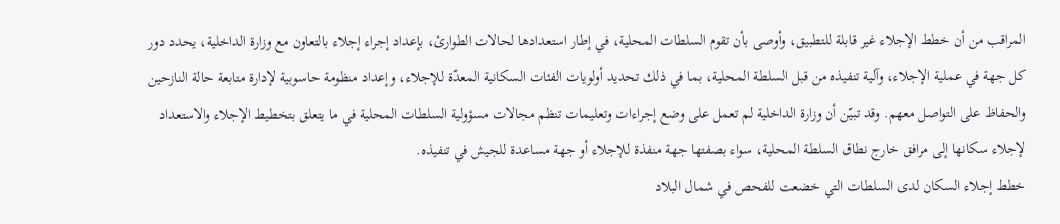المراقب من أن خطط الإجلاء غير قابلة للتطبيق، وأوصى بأن تقوم السلطات المحلية، في إطار استعدادها لحالات الطوارئ، بإعداد إجراء إجلاء بالتعاون مع وزارة الداخلية، يحدد دور كل جهة في عملية الإجلاء، وآلية تنفيذه من قبل السلطة المحلية، بما في ذلك تحديد أولويات الفئات السكانية المعدّة للإجلاء، وإعداد منظومة حاسوبية لإدارة متابعة حالة النازحين والحفاظ على التواصل معهم. وقد تبيّن أن وزارة الداخلية لم تعمل على وضع إجراءات وتعليمات تنظم مجالات مسؤولية السلطات المحلية في ما يتعلق بتخطيط الإجلاء والاستعداد لإجلاء سكانها إلى مرافق خارج نطاق السلطة المحلية، سواء بصفتها جهة منفذة للإجلاء أو جهة مساعدة للجيش في تنفيذه.
خطط إجلاء السكان لدى السلطات التي خضعت للفحص في شمال البلاد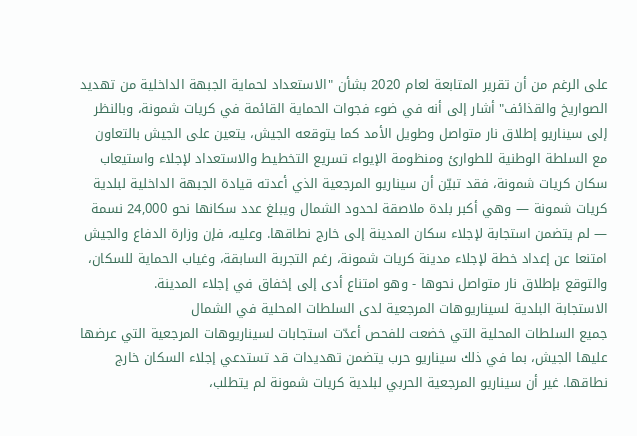على الرغم من أن تقرير المتابعة لعام 2020 بشأن "الاستعداد لحماية الجبهة الداخلية من تهديد الصواريخ والقذائف" أشار إلى أنه في ضوء فجوات الحماية القائمة في كريات شمونة، وبالنظر إلى سيناريو إطلاق نار متواصل وطويل الأمد كما يتوقعه الجيش، يتعين على الجيش بالتعاون مع السلطة الوطنية للطوارئ ومنظومة الإيواء تسريع التخطيط والاستعداد لإجلاء واستيعاب سكان كريات شمونة، فقد تبيّن أن سيناريو المرجعية الذي أعدته قيادة الجبهة الداخلية لبلدية كريات شمونة — وهي أكبر بلدة ملاصقة لحدود الشمال ويبلغ عدد سكانها نحو 24,000 نسمة — لم يتضمن استجابة لإجلاء سكان المدينة إلى خارج نطاقها. وعليه، فإن وزارة الدفاع والجيش امتنعا عن إعداد خطة لإجلاء مدينة كريات شمونة، رغم التجربة السابقة، وغياب الحماية للسكان، والتوقع بإطلاق نار متواصل نحوها - وهو امتناع أدى إلى إخفاق في إجلاء المدينة.
الاستجابة البلدية لسيناريوهات المرجعية لدى السلطات المحلية في الشمال
جميع السلطات المحلية التي خضعت للفحص أعدّت استجابات لسيناريوهات المرجعية التي عرضها عليها الجيش، بما في ذلك سيناريو حرب يتضمن تهديدات قد تستدعي إجلاء السكان خارج نطاقها. غير أن سيناريو المرجعية الحربي لبلدية كريات شمونة لم يتطلب،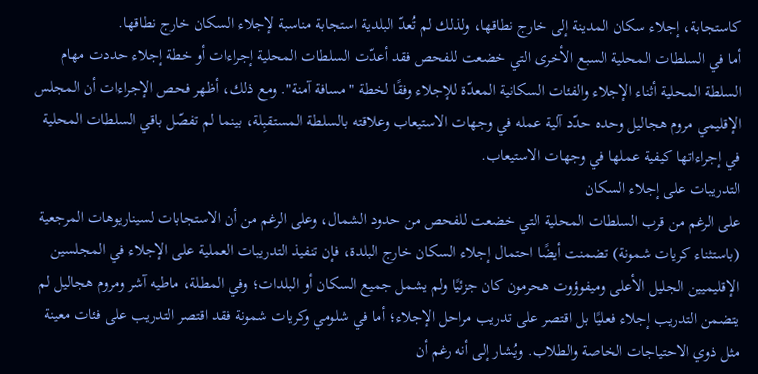كاستجابة، إجلاء سكان المدينة إلى خارج نطاقها، ولذلك لم تُعدّ البلدية استجابة مناسبة لإجلاء السكان خارج نطاقها.
أما في السلطات المحلية السبع الأخرى التي خضعت للفحص فقد أعدّت السلطات المحلية إجراءات أو خطة إجلاء حددت مهام السلطة المحلية أثناء الإجلاء والفئات السكانية المعدّة للإجلاء وفقًا لخطة "مسافة آمنة". ومع ذلك، أظهر فحص الإجراءات أن المجلس الإقليمي مروم هجاليل وحده حدّد آلية عمله في وجهات الاستيعاب وعلاقته بالسلطة المستقبِلة، بينما لم تفصّل باقي السلطات المحلية في إجراءاتها كيفية عملها في وجهات الاستيعاب.
التدريبات على إجلاء السكان
على الرغم من قرب السلطات المحلية التي خضعت للفحص من حدود الشمال، وعلى الرغم من أن الاستجابات لسيناريوهات المرجعية (باستثناء كريات شمونة) تضمنت أيضًا احتمال إجلاء السكان خارج البلدة، فإن تنفيذ التدريبات العملية على الإجلاء في المجلسين الإقليميين الجليل الأعلى وميفوؤوت هحرمون كان جزئيًا ولم يشمل جميع السكان أو البلدات؛ وفي المطلة، ماطيه آشر ومروم هجاليل لم يتضمن التدريب إجلاء فعليًا بل اقتصر على تدريب مراحل الإجلاء؛ أما في شلومي وكريات شمونة فقد اقتصر التدريب على فئات معينة مثل ذوي الاحتياجات الخاصة والطلاب. ويُشار إلى أنه رغم أن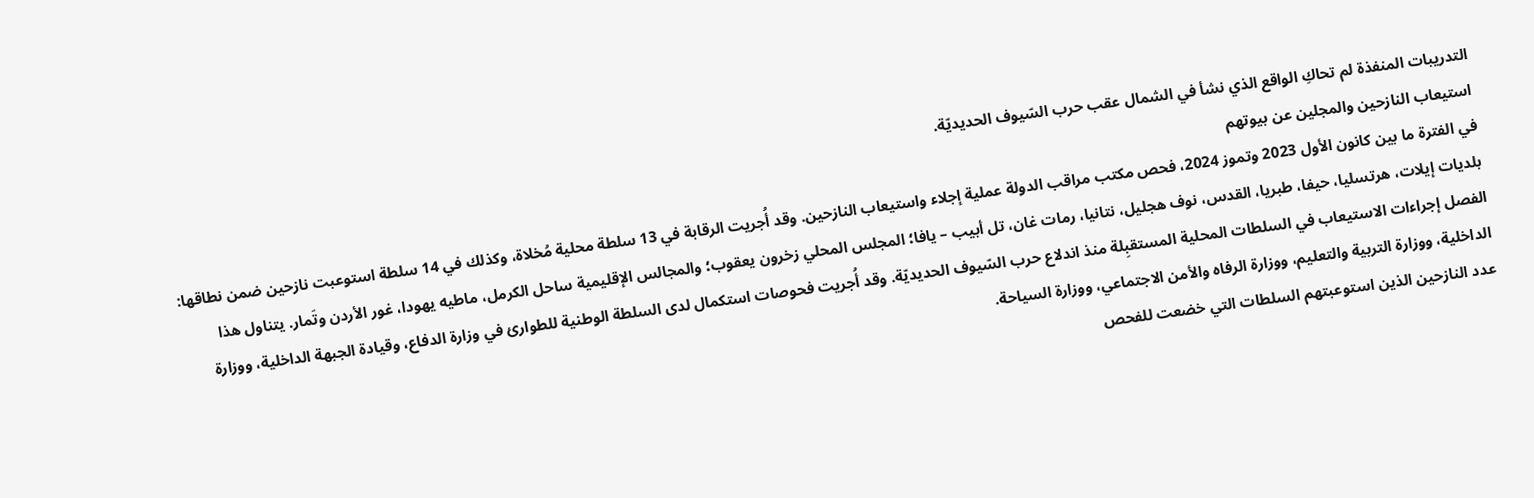التدريبات المنفذة لم تحاكِ الواقع الذي نشأ في الشمال عقب حرب السّيوف الحديديّة.
استيعاب النازحين والمجلين عن بيوتهم
في الفترة ما بين كانون الأول 2023 وتموز 2024، فحص مكتب مراقب الدولة عملية إجلاء واستيعاب النازحين. وقد أُجريت الرقابة في 13 سلطة محلية مُخلاة، وكذلك في 14 سلطة استوعبت نازحين ضمن نطاقها: بلديات إيلات، هرتسليا، حيفا، طبريا، القدس، نوف هجليل، نتانيا، رمات غان، تل أبيب – يافا؛ المجلس المحلي زخرون يعقوب؛ والمجالس الإقليمية ساحل الكرمل، ماطيه يهودا، غور الأردن وتَمار. يتناول هذا الفصل إجراءات الاستيعاب في السلطات المحلية المستقبِلة منذ اندلاع حرب السّيوف الحديديّة. وقد أُجريت فحوصات استكمال لدى السلطة الوطنية للطوارئ في وزارة الدفاع، وقيادة الجبهة الداخلية، ووزارة الداخلية، ووزارة التربية والتعليم، ووزارة الرفاه والأمن الاجتماعي، ووزارة السياحة.
عدد النازحين الذين استوعبتهم السلطات التي خضعت للفحص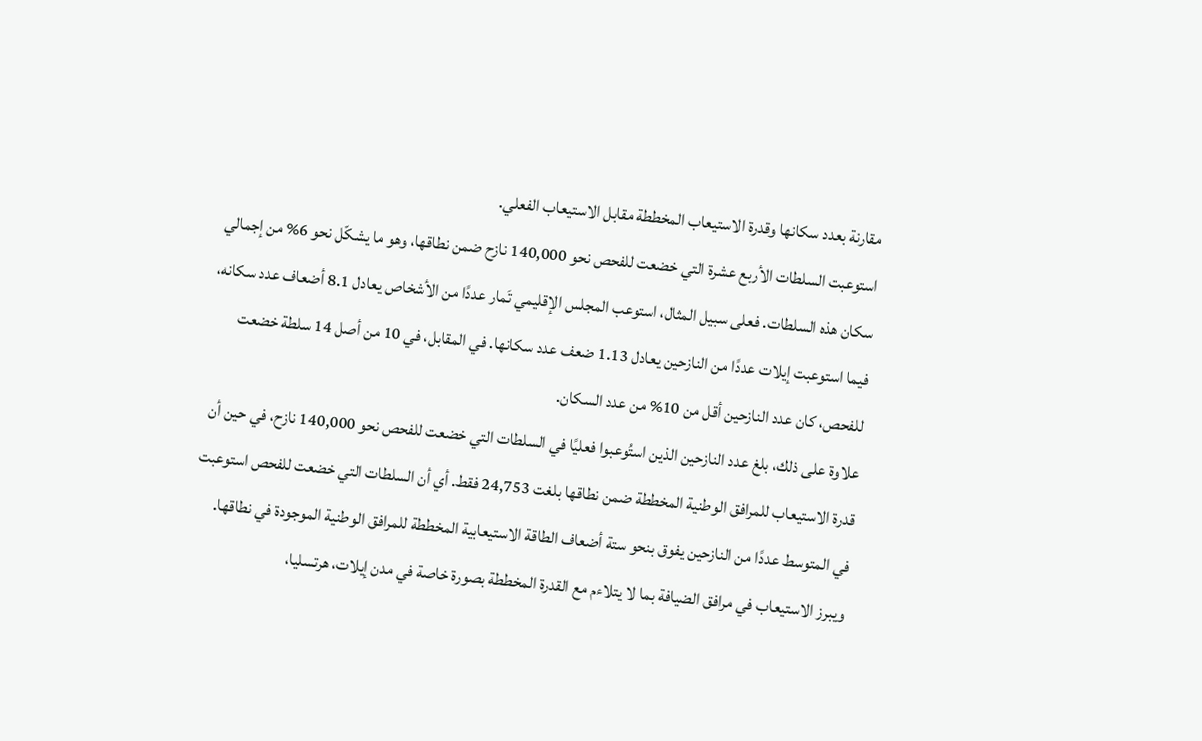مقارنة بعدد سكانها وقدرة الاستيعاب المخططة مقابل الاستيعاب الفعلي.
استوعبت السلطات الأربع عشرة التي خضعت للفحص نحو 140,000 نازح ضمن نطاقها، وهو ما يشكّل نحو 6% من إجمالي سكان هذه السلطات. فعلى سبيل المثال، استوعب المجلس الإقليمي تَمار عددًا من الأشخاص يعادل 8.1 أضعاف عدد سكانه، فيما استوعبت إيلات عددًا من النازحين يعادل 1.13 ضعف عدد سكانها. في المقابل، في 10 من أصل 14 سلطة خضعت للفحص، كان عدد النازحين أقل من 10% من عدد السكان.
علاوة على ذلك، بلغ عدد النازحين الذين استُوعبوا فعليًا في السلطات التي خضعت للفحص نحو 140,000 نازح، في حين أن قدرة الاستيعاب للمرافق الوطنية المخططة ضمن نطاقها بلغت 24,753 فقط. أي أن السلطات التي خضعت للفحص استوعبت في المتوسط عددًا من النازحين يفوق بنحو ستة أضعاف الطاقة الاستيعابية المخططة للمرافق الوطنية الموجودة في نطاقها. ويبرز الاستيعاب في مرافق الضيافة بما لا يتلاءم مع القدرة المخططة بصورة خاصة في مدن إيلات، هرتسليا،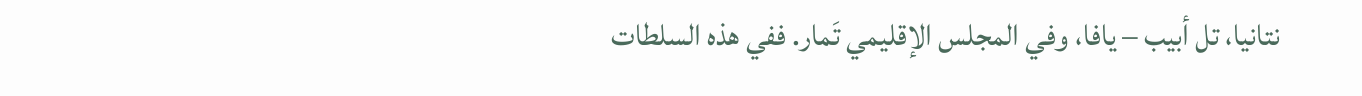نتانيا، تل أبيب – يافا، وفي المجلس الإقليمي تَمار. ففي هذه السلطات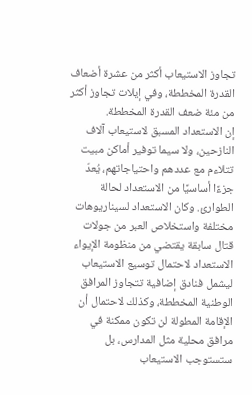تجاوز الاستيعاب أكثر من عشرة أضعاف القدرة المخططة، وفي إيلات تجاوز أكثر من مئة ضعف القدرة المخططة.
إن الاستعداد المسبق لاستيعاب آلاف النازحين، ولا سيما توفير أماكن مبيت تتلاءم مع عددهم واحتياجاتهم، يُعدّ جزءًا أساسيًا من الاستعداد لحالة الطوارئ. وكان الاستعداد لسيناريوهات مختلفة واستخلاص العبر من جولات قتال سابقة يقتضي من منظومة الإيواء الاستعداد لاحتمال توسيع الاستيعاب ليشمل فنادق إضافية تتجاوز المرافق الوطنية المخططة، وكذلك لاحتمال أن الإقامة المطولة لن تكون ممكنة في مرافق محلية مثل المدارس، بل ستستوجب الاستيعاب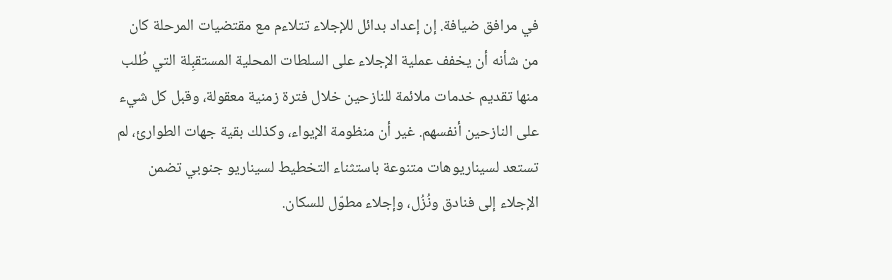في مرافق ضيافة. إن إعداد بدائل للإجلاء تتلاءم مع مقتضيات المرحلة كان من شأنه أن يخفف عملية الإجلاء على السلطات المحلية المستقبِلة التي طُلب منها تقديم خدمات ملائمة للنازحين خلال فترة زمنية معقولة، وقبل كل شيء على النازحين أنفسهم. غير أن منظومة الإيواء، وكذلك بقية جهات الطوارئ، لم تستعد لسيناريوهات متنوعة باستثناء التخطيط لسيناريو جنوبي تضمن الإجلاء إلى فنادق ونُزُل، وإجلاء مطوّل للسكان.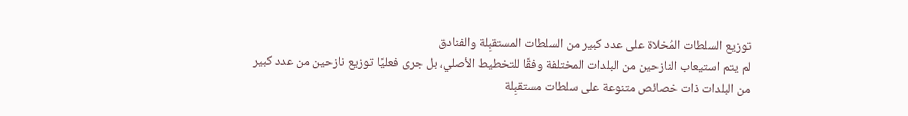توزيع السلطات المُخلاة على عدد كبير من السلطات المستقبِلة والفنادق
لم يتم استيعاب النازحين من البلدات المختلفة وفقًا للتخطيط الأصلي، بل جرى فعليًا توزيع نازحين من عدد كبير من البلدات ذات خصائص متنوعة على سلطات مستقبِلة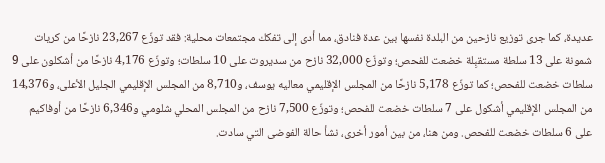عديدة، كما جرى توزيع نازحين من البلدة نفسها بين عدة فنادق، مما أدى إلى تفكك مجتمعات محلية: فقد توزّع 23,267 نازحًا من كريات شمونة على 13 سلطة مستقبِلة خضعت للفحص؛ وتوزّع 32,000 نازح من سديروت على 10 سلطات؛ وتوزّع 4,176 نازحًا من أشكلون على 9 سلطات خضعت للفحص؛ كما توزّع 5,178 نازحًا من المجلس الإقليمي معاليه يوسف، و8,710 من المجلس الإقليمي الجليل الأعلى، و14,376 من المجلس الإقليمي أشكول على 7 سلطات خضعت للفحص؛ وتوزّع 7,500 نازح من المجلس المحلي شلومي و6,346 نازحًا من أوفاكيم على 6 سلطات خضعت للفحص. ومن هنا، من بين أمور أخرى، نشأ حالة الفوضى التي سادت.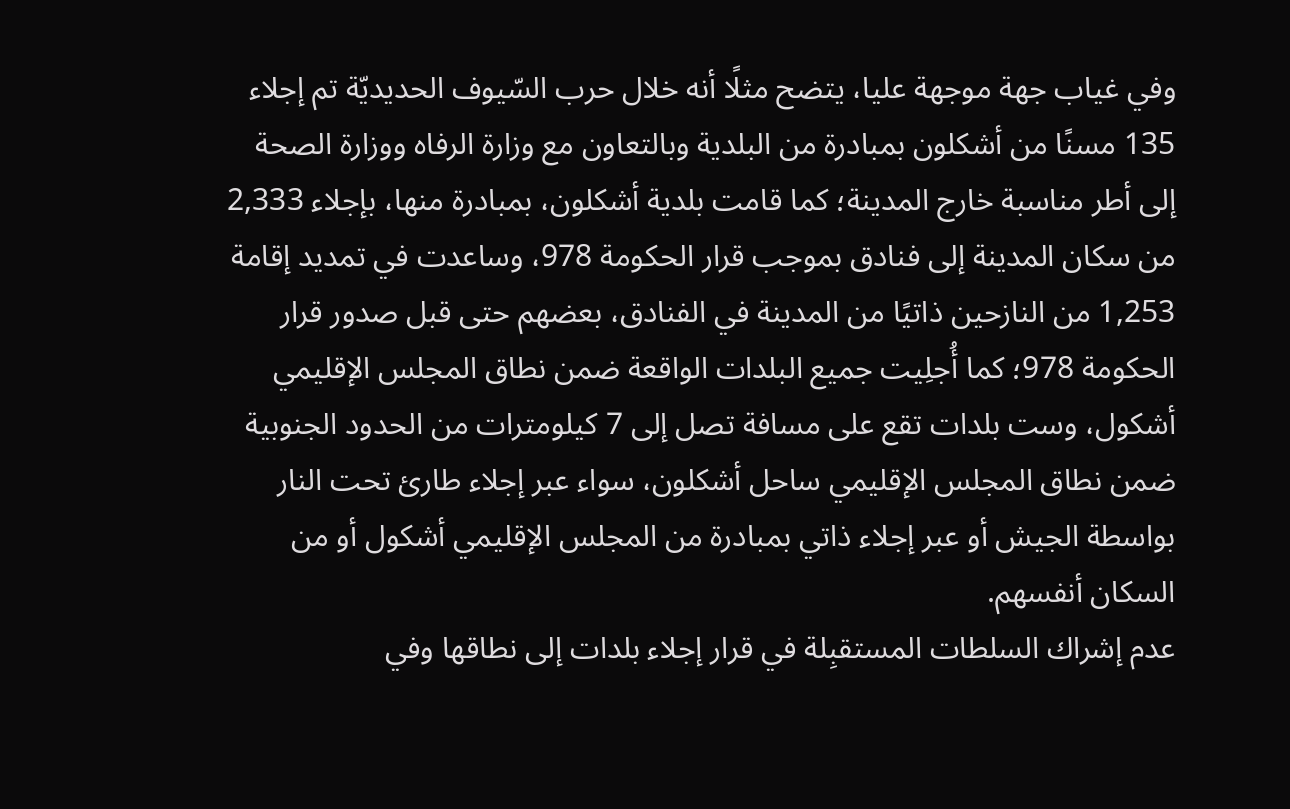وفي غياب جهة موجهة عليا، يتضح مثلًا أنه خلال حرب السّيوف الحديديّة تم إجلاء 135 مسنًا من أشكلون بمبادرة من البلدية وبالتعاون مع وزارة الرفاه ووزارة الصحة إلى أطر مناسبة خارج المدينة؛ كما قامت بلدية أشكلون، بمبادرة منها، بإجلاء 2,333 من سكان المدينة إلى فنادق بموجب قرار الحكومة 978، وساعدت في تمديد إقامة 1,253 من النازحين ذاتيًا من المدينة في الفنادق، بعضهم حتى قبل صدور قرار الحكومة 978؛ كما أُجلِيت جميع البلدات الواقعة ضمن نطاق المجلس الإقليمي أشكول، وست بلدات تقع على مسافة تصل إلى 7 كيلومترات من الحدود الجنوبية ضمن نطاق المجلس الإقليمي ساحل أشكلون، سواء عبر إجلاء طارئ تحت النار بواسطة الجيش أو عبر إجلاء ذاتي بمبادرة من المجلس الإقليمي أشكول أو من السكان أنفسهم.
عدم إشراك السلطات المستقبِلة في قرار إجلاء بلدات إلى نطاقها وفي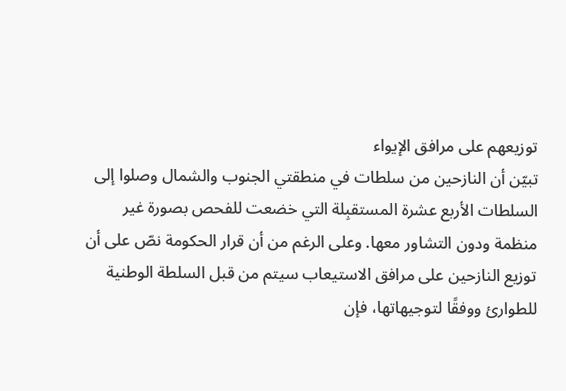توزيعهم على مرافق الإيواء
تبيّن أن النازحين من سلطات في منطقتي الجنوب والشمال وصلوا إلى السلطات الأربع عشرة المستقبِلة التي خضعت للفحص بصورة غير منظمة ودون التشاور معها. وعلى الرغم من أن قرار الحكومة نصّ على أن توزيع النازحين على مرافق الاستيعاب سيتم من قبل السلطة الوطنية للطوارئ ووفقًا لتوجيهاتها، فإن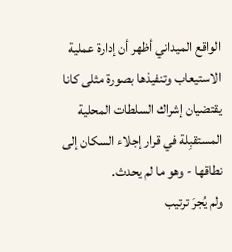الواقع الميداني أظهر أن إدارة عملية الاستيعاب وتنفيذها بصورة مثلى كانا يقتضيان إشراك السلطات المحلية المستقبِلة في قرار إجلاء السكان إلى نطاقها - وهو ما لم يحدث.
ولم يُجرَ ترتيب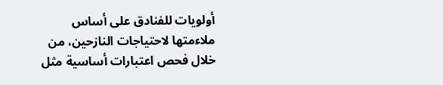أولويات للفنادق على أساس ملاءمتها لاحتياجات النازحين، من خلال فحص اعتبارات أساسية مثل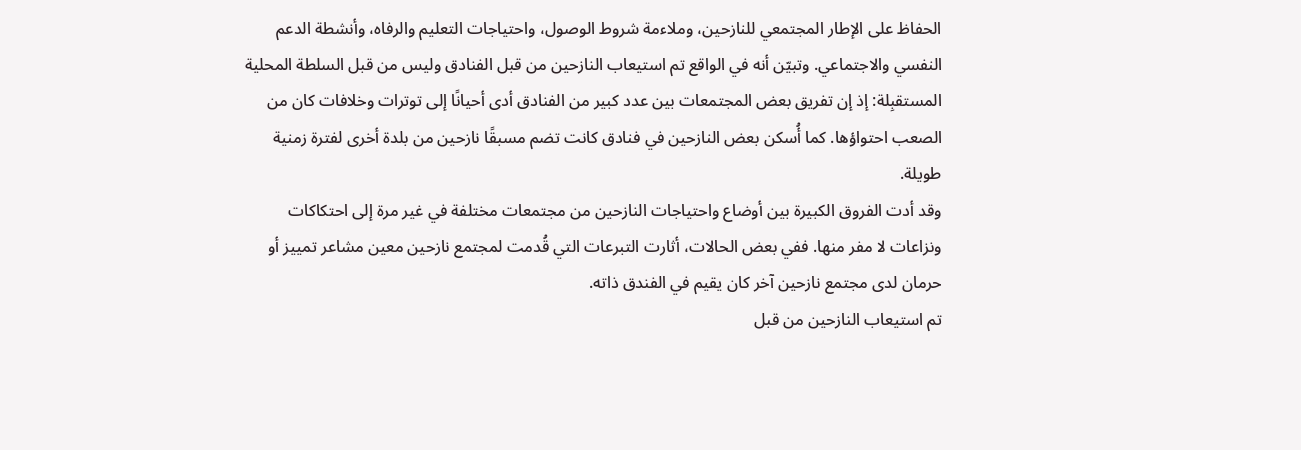الحفاظ على الإطار المجتمعي للنازحين، وملاءمة شروط الوصول، واحتياجات التعليم والرفاه، وأنشطة الدعم النفسي والاجتماعي. وتبيّن أنه في الواقع تم استيعاب النازحين من قبل الفنادق وليس من قبل السلطة المحلية المستقبِلة: إذ إن تفريق بعض المجتمعات بين عدد كبير من الفنادق أدى أحيانًا إلى توترات وخلافات كان من الصعب احتواؤها. كما أُسكن بعض النازحين في فنادق كانت تضم مسبقًا نازحين من بلدة أخرى لفترة زمنية طويلة.
وقد أدت الفروق الكبيرة بين أوضاع واحتياجات النازحين من مجتمعات مختلفة في غير مرة إلى احتكاكات ونزاعات لا مفر منها. ففي بعض الحالات، أثارت التبرعات التي قُدمت لمجتمع نازحين معين مشاعر تمييز أو حرمان لدى مجتمع نازحين آخر كان يقيم في الفندق ذاته.
تم استيعاب النازحين من قبل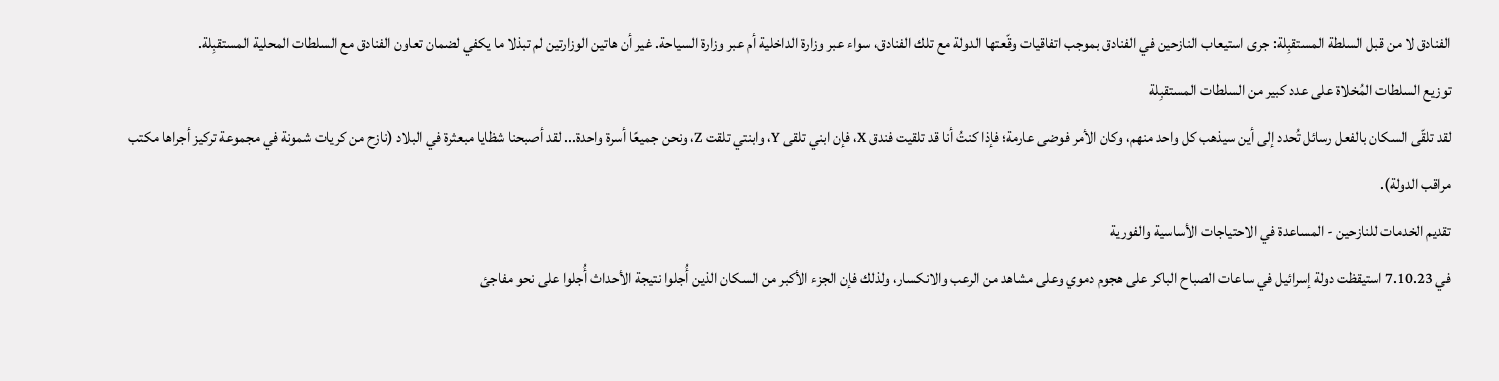الفنادق لا من قبل السلطة المستقبِلة: جرى استيعاب النازحين في الفنادق بموجب اتفاقيات وقّعتها الدولة مع تلك الفنادق، سواء عبر وزارة الداخلية أم عبر وزارة السياحة. غير أن هاتين الوزارتين لم تبذلا ما يكفي لضمان تعاون الفنادق مع السلطات المحلية المستقبِلة.
توزيع السلطات المُخلاة على عدد كبير من السلطات المستقبِلة
لقد تلقّى السكان بالفعل رسائل تُحدد إلى أين سيذهب كل واحد منهم، وكان الأمر فوضى عارمة؛ فإذا كنتُ أنا قد تلقيت فندق X، فإن ابني تلقى Y، وابنتي تلقت Z، ونحن جميعًا أسرة واحدة... لقد أصبحنا شظايا مبعثرة في البلاد (نازح من كريات شمونة في مجموعة تركيز أجراها مكتب مراقب الدولة).
تقديم الخدمات للنازحين - المساعدة في الاحتياجات الأساسية والفورية
في 7.10.23 استيقظت دولة إسرائيل في ساعات الصباح الباكر على هجوم دموي وعلى مشاهد من الرعب والانكسار، ولذلك فإن الجزء الأكبر من السكان الذين أُجلوا نتيجة الأحداث أُجلوا على نحو مفاجئ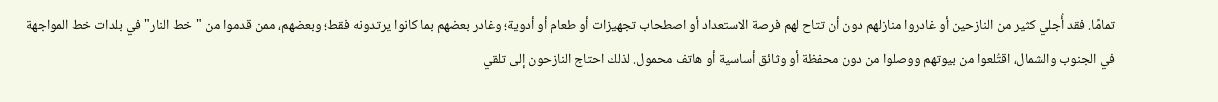تمامًا. فقد أُجلي كثير من النازحين أو غادروا منازلهم دون أن تتاح لهم فرصة الاستعداد أو اصطحاب تجهيزات أو طعام أو أدوية؛ وغادر بعضهم بما كانوا يرتدونه فقط؛ وبعضهم، ممن قدموا من "خط النار" في بلدات خط المواجهة في الجنوب والشمال، اقتُلعوا من بيوتهم ووصلوا من دون محفظة أو وثائق أساسية أو هاتف محمول. لذلك احتاج النازحون إلى تلقي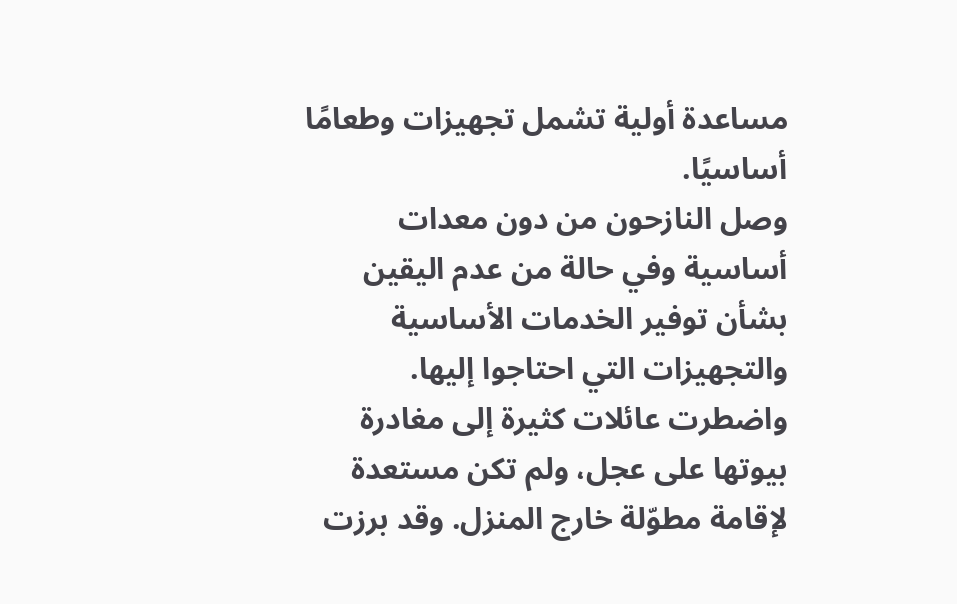مساعدة أولية تشمل تجهيزات وطعامًا أساسيًا.
وصل النازحون من دون معدات أساسية وفي حالة من عدم اليقين بشأن توفير الخدمات الأساسية والتجهيزات التي احتاجوا إليها. واضطرت عائلات كثيرة إلى مغادرة بيوتها على عجل، ولم تكن مستعدة لإقامة مطوّلة خارج المنزل. وقد برزت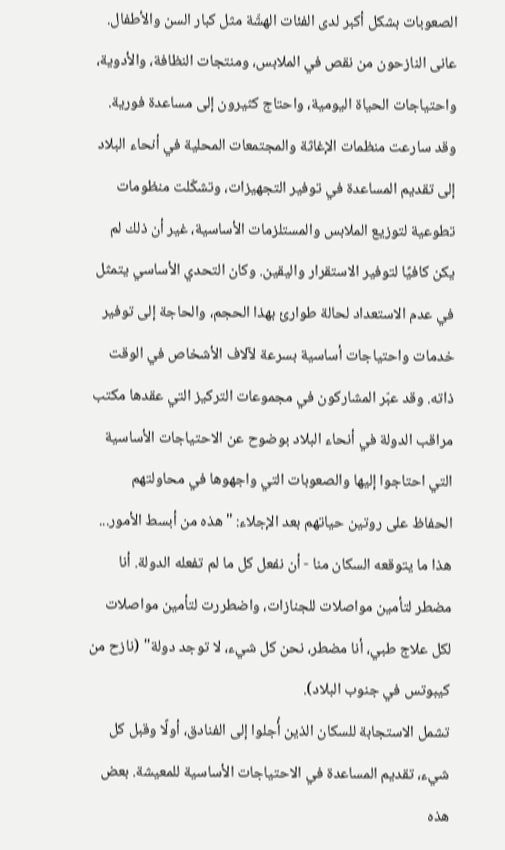الصعوبات بشكل أكبر لدى الفئات الهشّة مثل كبار السن والأطفال. عانى النازحون من نقص في الملابس، ومنتجات النظافة، والأدوية، واحتياجات الحياة اليومية، واحتاج كثيرون إلى مساعدة فورية. وقد سارعت منظمات الإغاثة والمجتمعات المحلية في أنحاء البلاد إلى تقديم المساعدة في توفير التجهيزات، وتشكّلت منظومات تطوعية لتوزيع الملابس والمستلزمات الأساسية، غير أن ذلك لم يكن كافيًا لتوفير الاستقرار واليقين. وكان التحدي الأساسي يتمثل في عدم الاستعداد لحالة طوارئ بهذا الحجم، والحاجة إلى توفير خدمات واحتياجات أساسية بسرعة لآلاف الأشخاص في الوقت ذاته. وقد عبّر المشاركون في مجموعات التركيز التي عقدها مكتب مراقب الدولة في أنحاء البلاد بوضوح عن الاحتياجات الأساسية التي احتاجوا إليها والصعوبات التي واجهوها في محاولتهم الحفاظ على روتين حياتهم بعد الإجلاء: "هذه من أبسط الأمور... هذا ما يتوقعه السكان منا - أن نفعل كل ما لم تفعله الدولة. أنا مضطر لتأمين مواصلات للجنازات، واضطررت لتأمين مواصلات لكل علاج طبي، أنا مضطر، نحن كل شيء، لا توجد دولة" (نازح من كيبوتس في جنوب البلاد).
تشمل الاستجابة للسكان الذين أُجلوا إلى الفنادق، أولًا وقبل كل شيء، تقديم المساعدة في الاحتياجات الأساسية للمعيشة. بعض هذه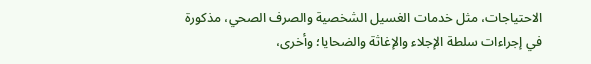الاحتياجات، مثل خدمات الغسيل الشخصية والصرف الصحي، مذكورة في إجراءات سلطة الإجلاء والإغاثة والضحايا؛ وأخرى،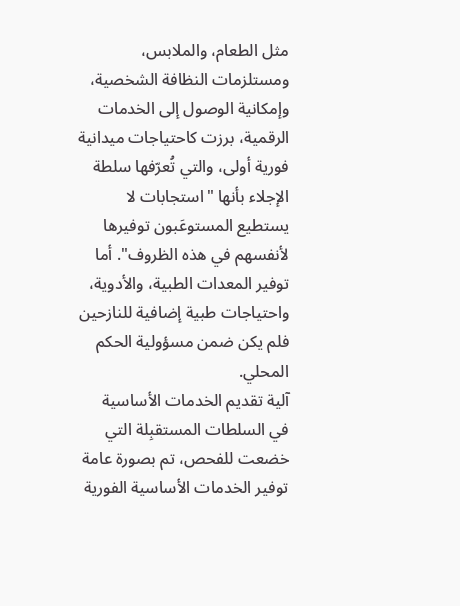مثل الطعام، والملابس، ومستلزمات النظافة الشخصية، وإمكانية الوصول إلى الخدمات الرقمية، برزت كاحتياجات ميدانية فورية أولى، والتي تُعرّفها سلطة الإجلاء بأنها "استجابات لا يستطيع المستوعَبون توفيرها لأنفسهم في هذه الظروف". أما توفير المعدات الطبية، والأدوية، واحتياجات طبية إضافية للنازحين فلم يكن ضمن مسؤولية الحكم المحلي.
آلية تقديم الخدمات الأساسية
في السلطات المستقبِلة التي خضعت للفحص، تم بصورة عامة توفير الخدمات الأساسية الفورية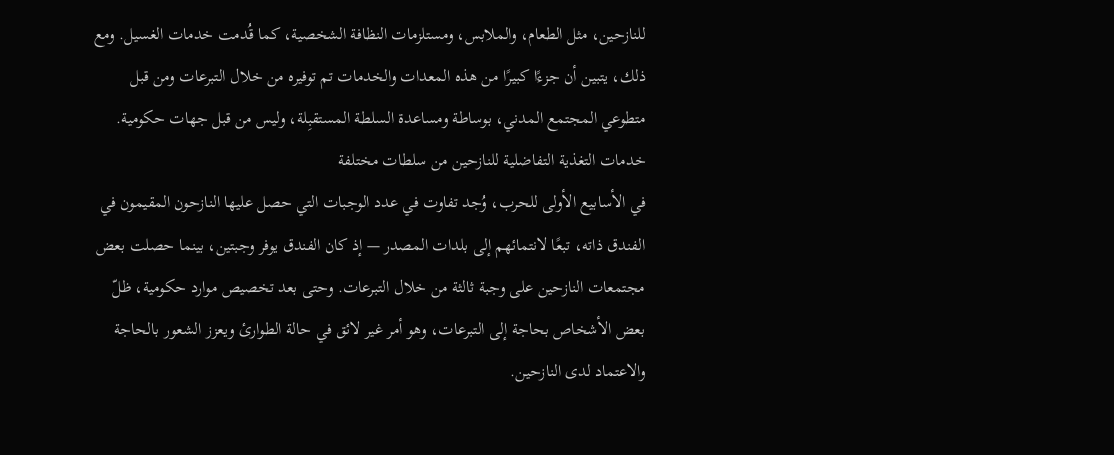للنازحين، مثل الطعام، والملابس، ومستلزمات النظافة الشخصية، كما قُدمت خدمات الغسيل. ومع ذلك، يتبين أن جزءًا كبيرًا من هذه المعدات والخدمات تم توفيره من خلال التبرعات ومن قبل متطوعي المجتمع المدني، بوساطة ومساعدة السلطة المستقبِلة، وليس من قبل جهات حكومية.
خدمات التغذية التفاضلية للنازحين من سلطات مختلفة
في الأسابيع الأولى للحرب، وُجد تفاوت في عدد الوجبات التي حصل عليها النازحون المقيمون في الفندق ذاته، تبعًا لانتمائهم إلى بلدات المصدر — إذ كان الفندق يوفر وجبتين، بينما حصلت بعض مجتمعات النازحين على وجبة ثالثة من خلال التبرعات. وحتى بعد تخصيص موارد حكومية، ظلّ بعض الأشخاص بحاجة إلى التبرعات، وهو أمر غير لائق في حالة الطوارئ ويعزز الشعور بالحاجة والاعتماد لدى النازحين.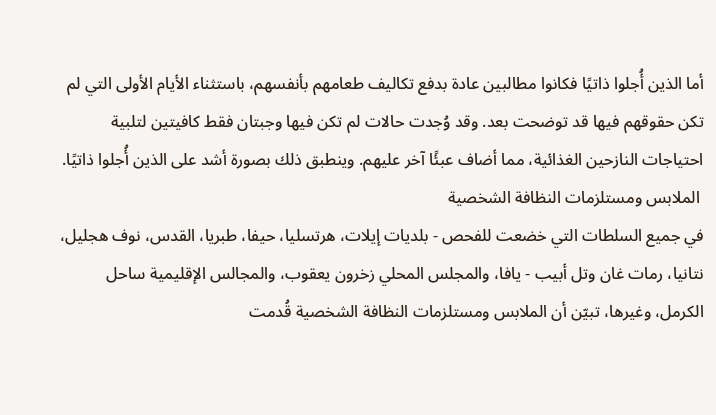أما الذين أُجلوا ذاتيًا فكانوا مطالبين عادة بدفع تكاليف طعامهم بأنفسهم، باستثناء الأيام الأولى التي لم تكن حقوقهم فيها قد توضحت بعد. وقد وُجدت حالات لم تكن فيها وجبتان فقط كافيتين لتلبية احتياجات النازحين الغذائية، مما أضاف عبئًا آخر عليهم. وينطبق ذلك بصورة أشد على الذين أُجلوا ذاتيًا.
 الملابس ومستلزمات النظافة الشخصية
في جميع السلطات التي خضعت للفحص - بلديات إيلات، هرتسليا، حيفا، طبريا، القدس، نوف هجليل، نتانيا، رمات غان وتل أبيب - يافا، والمجلس المحلي زخرون يعقوب، والمجالس الإقليمية ساحل الكرمل، وغيرها، تبيّن أن الملابس ومستلزمات النظافة الشخصية قُدمت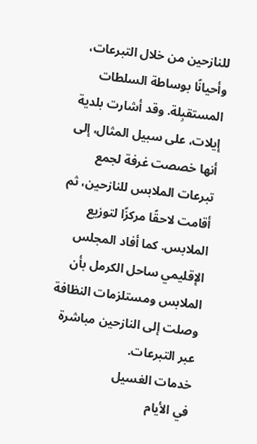للنازحين من خلال التبرعات، وأحيانًا بوساطة السلطات المستقبِلة. وقد أشارت بلدية إيلات، على سبيل المثال، إلى أنها خصصت غرفة لجمع تبرعات الملابس للنازحين، ثم أقامت لاحقًا مركزًا لتوزيع الملابس. كما أفاد المجلس الإقليمي ساحل الكرمل بأن الملابس ومستلزمات النظافة وصلت إلى النازحين مباشرة عبر التبرعات.
خدمات الغسيل
في الأيام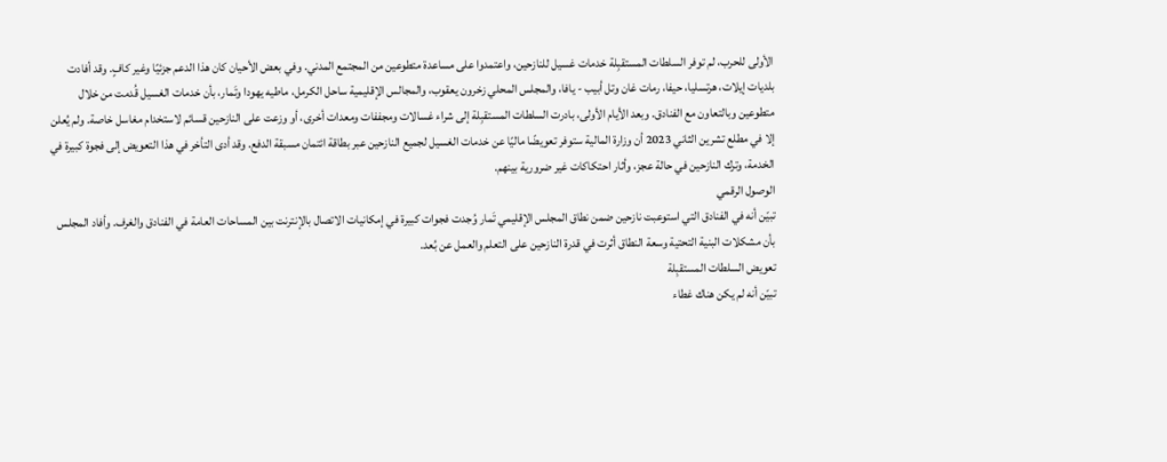الأولى للحرب، لم توفر السلطات المستقبِلة خدمات غسيل للنازحين، واعتمدوا على مساعدة متطوعين من المجتمع المدني. وفي بعض الأحيان كان هذا الدعم جزئيًا وغير كافٍ. وقد أفادت بلديات إيلات، هرتسليا، حيفا، رمات غان وتل أبيب - يافا، والمجلس المحلي زخرون يعقوب، والمجالس الإقليمية ساحل الكرمل، ماطيه يهودا وتَمار، بأن خدمات الغسيل قُدمت من خلال متطوعين وبالتعاون مع الفنادق. وبعد الأيام الأولى، بادرت السلطات المستقبِلة إلى شراء غسالات ومجففات ومعدات أخرى، أو وزعت على النازحين قسائم لاستخدام مغاسل خاصة. ولم يُعلن إلا في مطلع تشرين الثاني 2023 أن وزارة المالية ستوفر تعويضًا ماليًا عن خدمات الغسيل لجميع النازحين عبر بطاقة ائتمان مسبقة الدفع. وقد أدى التأخر في هذا التعويض إلى فجوة كبيرة في الخدمة، وترك النازحين في حالة عجز، وأثار احتكاكات غير ضرورية بينهم.
الوصول الرقمي
تبيّن أنه في الفنادق التي استوعبت نازحين ضمن نطاق المجلس الإقليمي تَمار وُجدت فجوات كبيرة في إمكانيات الاتصال بالإنترنت بين المساحات العامة في الفنادق والغرف. وأفاد المجلس بأن مشكلات البنية التحتية وسعة النطاق أثرت في قدرة النازحين على التعلم والعمل عن بُعد.
تعويض السلطات المستقبِلة
تبيّن أنه لم يكن هناك غطاء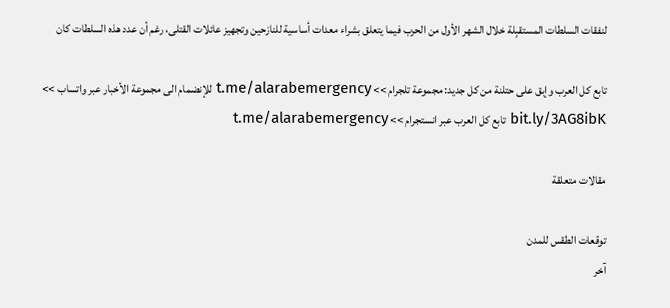لنفقات السلطات المستقبِلة خلال الشهر الأول من الحرب فيما يتعلق بشراء معدات أساسية للنازحين وتجهيز عائلات القتلى، رغم أن عدد هذه السلطات كان

تابع كل العرب وإبق على حتلنة من كل جديد: مجموعة تلجرام >> t.me/alarabemergency للإنضمام الى مجموعة الأخبار عبر واتساب >> bit.ly/3AG8ibK تابع كل العرب عبر انستجرام >> t.me/alarabemergency

مقالات متعلقة

توقعات الطقس للمدن
آخر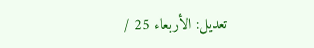تعديل: الأربعاء 25 /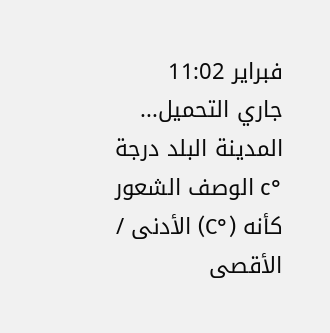فبراير 11:02
جاري التحميل...
المدينة البلد درجة °c الوصف الشعور كأنه (°C) الأدنى / الأقصى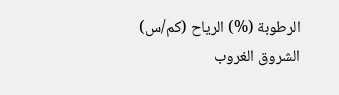الرطوبة (%) الرياح (كم/س) الشروق الغروب